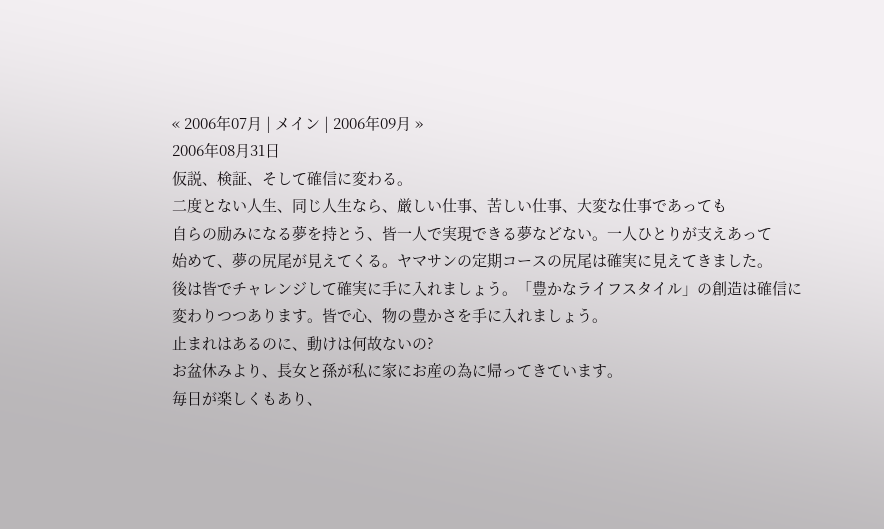« 2006年07月 | メイン | 2006年09月 »
2006年08月31日
仮説、検証、そして確信に変わる。
二度とない人生、同じ人生なら、厳しい仕事、苦しい仕事、大変な仕事であっても
自らの励みになる夢を持とう、皆一人で実現できる夢などない。一人ひとりが支えあって
始めて、夢の尻尾が見えてくる。ヤマサンの定期コースの尻尾は確実に見えてきました。
後は皆でチャレンジして確実に手に入れましょう。「豊かなライフスタイル」の創造は確信に
変わりつつあります。皆で心、物の豊かさを手に入れましょう。
止まれはあるのに、動けは何故ないの?
お盆休みより、長女と孫が私に家にお産の為に帰ってきています。
毎日が楽しくもあり、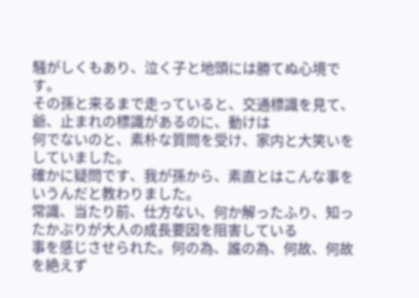騒がしくもあり、泣く子と地頭には勝てぬ心境です。
その孫と来るまで走っていると、交通標識を見て、爺、止まれの標識があるのに、動けは
何でないのと、素朴な質問を受け、家内と大笑いをしていました。
確かに疑問です、我が孫から、素直とはこんな事をいうんだと教わりました。
常識、当たり前、仕方ない、何か解ったふり、知ったかぶりが大人の成長要因を阻害している
事を感じさせられた。何の為、誰の為、何故、何故を絶えず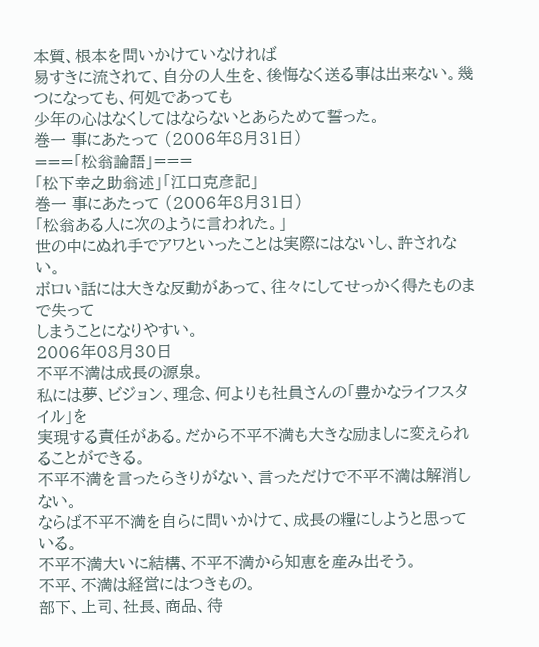本質、根本を問いかけていなければ
易すきに流されて、自分の人生を、後悔なく送る事は出来ない。幾つになっても、何処であっても
少年の心はなくしてはならないとあらためて誓った。
巻一 事にあたって (2006年8月31日)
===「松翁論語」===
「松下幸之助翁述」「江口克彦記」
巻一 事にあたって (2006年8月31日)
「松翁ある人に次のように言われた。」
世の中にぬれ手でアワといったことは実際にはないし、許されない。
ボロい話には大きな反動があって、往々にしてせっかく得たものまで失って
しまうことになりやすい。
2006年08月30日
不平不満は成長の源泉。
私には夢、ビジョン、理念、何よりも社員さんの「豊かなライフスタイル」を
実現する責任がある。だから不平不満も大きな励ましに変えられることができる。
不平不満を言ったらきりがない、言っただけで不平不満は解消しない。
ならば不平不満を自らに問いかけて、成長の糧にしようと思っている。
不平不満大いに結構、不平不満から知恵を産み出そう。
不平、不満は経営にはつきもの。
部下、上司、社長、商品、待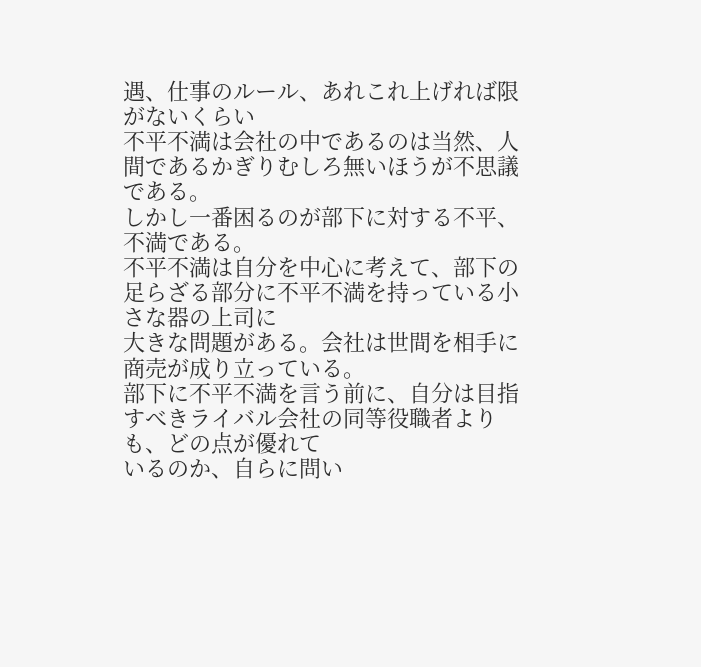遇、仕事のルール、あれこれ上げれば限がないくらい
不平不満は会社の中であるのは当然、人間であるかぎりむしろ無いほうが不思議である。
しかし一番困るのが部下に対する不平、不満である。
不平不満は自分を中心に考えて、部下の足らざる部分に不平不満を持っている小さな器の上司に
大きな問題がある。会社は世間を相手に商売が成り立っている。
部下に不平不満を言う前に、自分は目指すべきライバル会社の同等役職者よりも、どの点が優れて
いるのか、自らに問い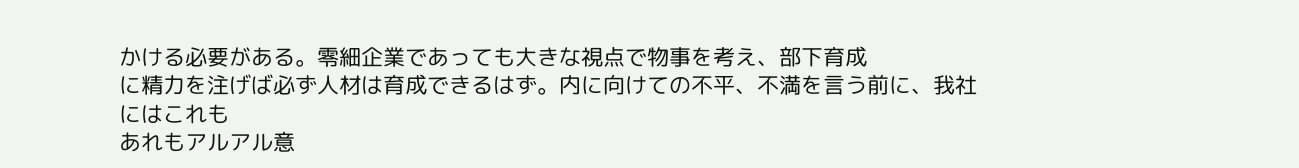かける必要がある。零細企業であっても大きな視点で物事を考え、部下育成
に精力を注げば必ず人材は育成できるはず。内に向けての不平、不満を言う前に、我社にはこれも
あれもアルアル意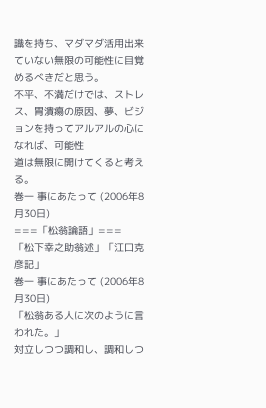識を持ち、マダマダ活用出来ていない無限の可能性に目覚めるべきだと思う。
不平、不満だけでは、ストレス、胃潰瘍の原因、夢、ビジョンを持ってアルアルの心になれば、可能性
道は無限に開けてくると考える。
巻一 事にあたって (2006年8月30日)
===「松翁論語」===
「松下幸之助翁述」「江口克彦記」
巻一 事にあたって (2006年8月30日)
「松翁ある人に次のように言われた。」
対立しつつ調和し、調和しつ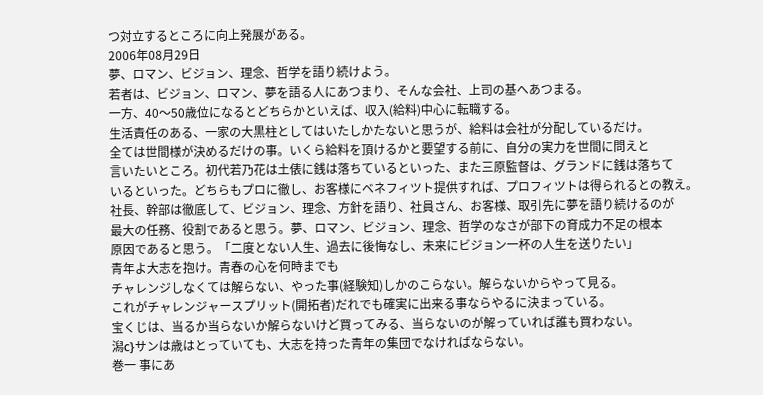つ対立するところに向上発展がある。
2006年08月29日
夢、ロマン、ビジョン、理念、哲学を語り続けよう。
若者は、ビジョン、ロマン、夢を語る人にあつまり、そんな会社、上司の基へあつまる。
一方、40〜50歳位になるとどちらかといえば、収入(給料)中心に転職する。
生活責任のある、一家の大黒柱としてはいたしかたないと思うが、給料は会社が分配しているだけ。
全ては世間様が決めるだけの事。いくら給料を頂けるかと要望する前に、自分の実力を世間に問えと
言いたいところ。初代若乃花は土俵に銭は落ちているといった、また三原監督は、グランドに銭は落ちて
いるといった。どちらもプロに徹し、お客様にベネフィツト提供すれば、プロフィツトは得られるとの教え。
社長、幹部は徹底して、ビジョン、理念、方針を語り、社員さん、お客様、取引先に夢を語り続けるのが
最大の任務、役割であると思う。夢、ロマン、ビジョン、理念、哲学のなさが部下の育成力不足の根本
原因であると思う。「二度とない人生、過去に後悔なし、未来にビジョン一杯の人生を送りたい」
青年よ大志を抱け。青春の心を何時までも
チャレンジしなくては解らない、やった事(経験知)しかのこらない。解らないからやって見る。
これがチャレンジャースプリット(開拓者)だれでも確実に出来る事ならやるに決まっている。
宝くじは、当るか当らないか解らないけど買ってみる、当らないのが解っていれば誰も買わない。
潟с}サンは歳はとっていても、大志を持った青年の集団でなければならない。
巻一 事にあ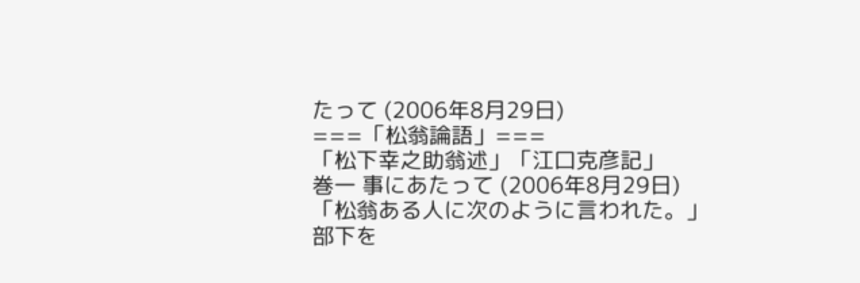たって (2006年8月29日)
===「松翁論語」===
「松下幸之助翁述」「江口克彦記」
巻一 事にあたって (2006年8月29日)
「松翁ある人に次のように言われた。」
部下を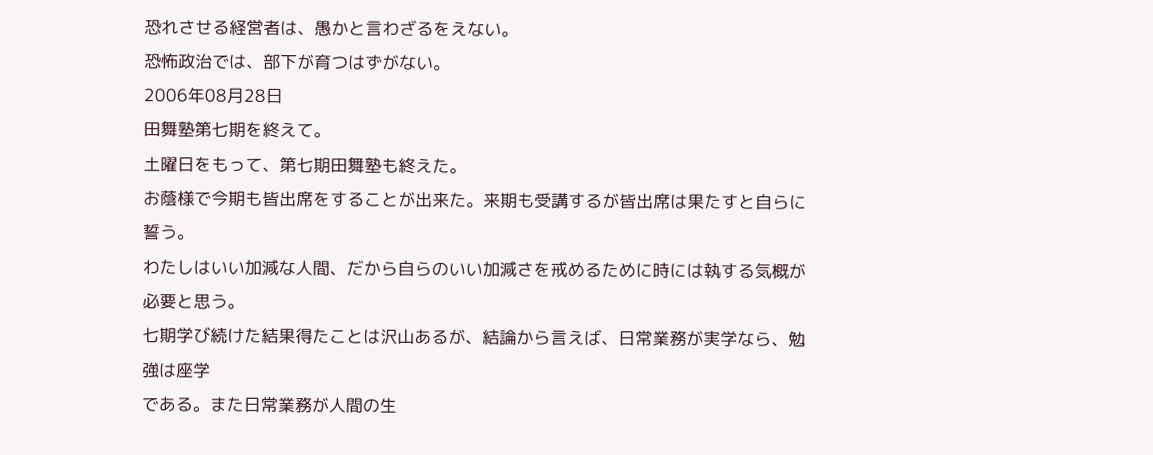恐れさせる経営者は、愚かと言わざるをえない。
恐怖政治では、部下が育つはずがない。
2006年08月28日
田舞塾第七期を終えて。
土曜日をもって、第七期田舞塾も終えた。
お蔭様で今期も皆出席をすることが出来た。来期も受講するが皆出席は果たすと自らに誓う。
わたしはいい加減な人間、だから自らのいい加減さを戒めるために時には執する気概が必要と思う。
七期学び続けた結果得たことは沢山あるが、結論から言えば、日常業務が実学なら、勉強は座学
である。また日常業務が人間の生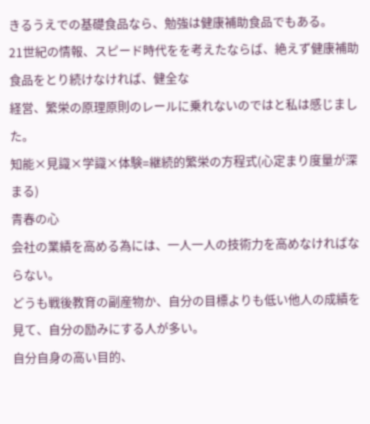きるうえでの基礎食品なら、勉強は健康補助食品でもある。
21世紀の情報、スピード時代をを考えたならば、絶えず健康補助食品をとり続けなければ、健全な
経営、繁栄の原理原則のレールに乗れないのではと私は感じました。
知能×見識×学識×体験=継続的繁栄の方程式(心定まり度量が深まる)
青春の心
会社の業績を高める為には、一人一人の技術力を高めなければならない。
どうも戦後教育の副産物か、自分の目標よりも低い他人の成績を見て、自分の励みにする人が多い。
自分自身の高い目的、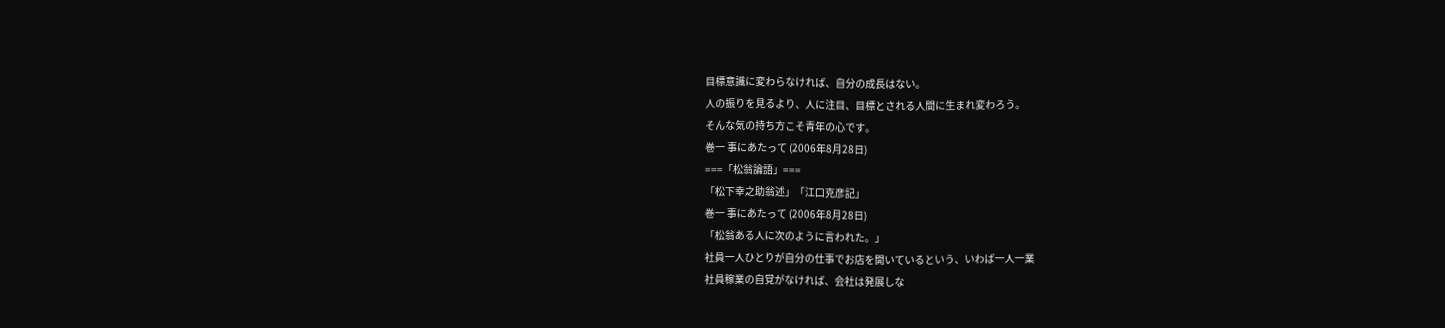目標意識に変わらなければ、自分の成長はない。
人の振りを見るより、人に注目、目標とされる人間に生まれ変わろう。
そんな気の持ち方こそ青年の心です。
巻一 事にあたって (2006年8月28日)
===「松翁論語」===
「松下幸之助翁述」「江口克彦記」
巻一 事にあたって (2006年8月28日)
「松翁ある人に次のように言われた。」
社員一人ひとりが自分の仕事でお店を開いているという、いわば一人一業
社員稼業の自覚がなければ、会社は発展しな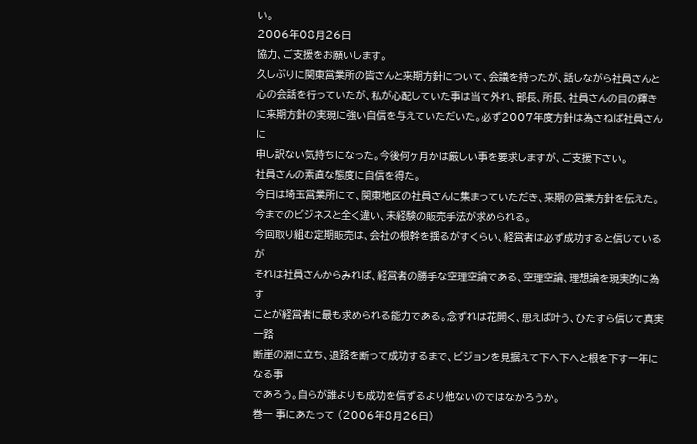い。
2006年08月26日
協力、ご支援をお願いします。
久しぶりに関東営業所の皆さんと来期方針について、会議を持ったが、話しながら社員さんと
心の会話を行っていたが、私が心配していた事は当て外れ、部長、所長、社員さんの目の輝き
に来期方針の実現に強い自信を与えていただいた。必ず2007年度方針は為さねば社員さんに
申し訳ない気持ちになった。今後何ヶ月かは厳しい事を要求しますが、ご支援下さい。
社員さんの素直な態度に自信を得た。
今日は埼玉営業所にて、関東地区の社員さんに集まっていただき、来期の営業方針を伝えた。
今までのビジネスと全く違い、未経験の販売手法が求められる。
今回取り組む定期販売は、会社の根幹を揺るがすくらい、経営者は必ず成功すると信じているが
それは社員さんからみれば、経営者の勝手な空理空論である、空理空論、理想論を現実的に為す
ことが経営者に最も求められる能力である。念ずれは花開く、思えば叶う、ひたすら信じて真実一路
断崖の淵に立ち、退路を断って成功するまで、ビジョンを見据えて下へ下へと根を下す一年になる事
であろう。自らが誰よりも成功を信ずるより他ないのではなかろうか。
巻一 事にあたって (2006年8月26日)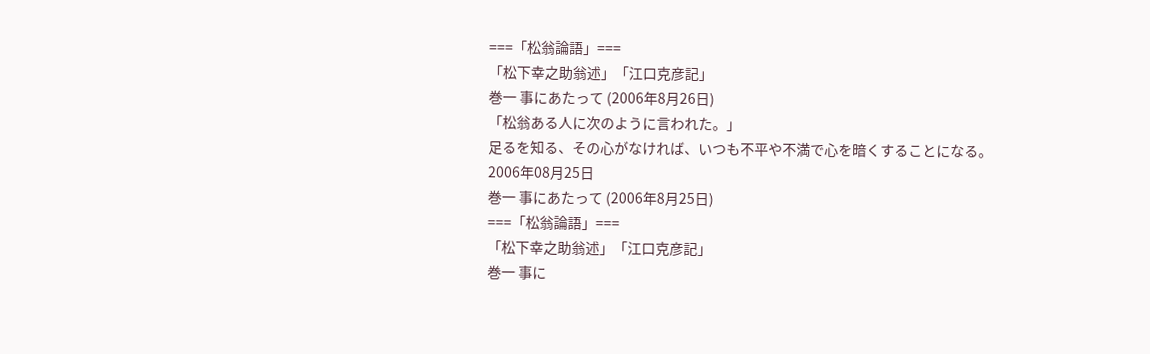===「松翁論語」===
「松下幸之助翁述」「江口克彦記」
巻一 事にあたって (2006年8月26日)
「松翁ある人に次のように言われた。」
足るを知る、その心がなければ、いつも不平や不満で心を暗くすることになる。
2006年08月25日
巻一 事にあたって (2006年8月25日)
===「松翁論語」===
「松下幸之助翁述」「江口克彦記」
巻一 事に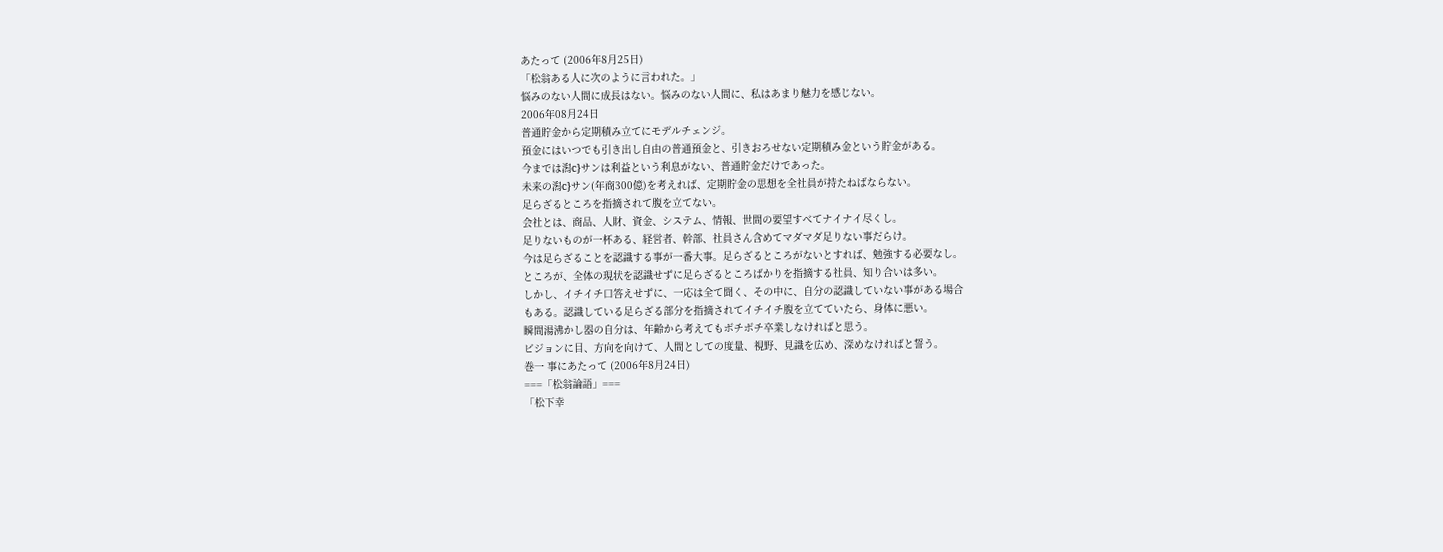あたって (2006年8月25日)
「松翁ある人に次のように言われた。」
悩みのない人間に成長はない。悩みのない人間に、私はあまり魅力を感じない。
2006年08月24日
普通貯金から定期積み立てにモデルチェンジ。
預金にはいつでも引き出し自由の普通預金と、引きおろせない定期積み金という貯金がある。
今までは潟с}サンは利益という利息がない、普通貯金だけであった。
未来の潟с}サン(年商300億)を考えれば、定期貯金の思想を全社員が持たねばならない。
足らざるところを指摘されて腹を立てない。
会社とは、商品、人財、資金、システム、情報、世間の要望すべてナイナイ尽くし。
足りないものが一杯ある、経営者、幹部、社員さん含めてマダマダ足りない事だらけ。
今は足らざることを認識する事が一番大事。足らざるところがないとすれば、勉強する必要なし。
ところが、全体の現状を認識せずに足らざるところばかりを指摘する社員、知り合いは多い。
しかし、イチイチ口答えせずに、一応は全て聞く、その中に、自分の認識していない事がある場合
もある。認識している足らざる部分を指摘されてイチイチ腹を立てていたら、身体に悪い。
瞬間湯沸かし器の自分は、年齢から考えてもボチボチ卒業しなければと思う。
ビジョンに目、方向を向けて、人間としての度量、視野、見識を広め、深めなければと誓う。
巻一 事にあたって (2006年8月24日)
===「松翁論語」===
「松下幸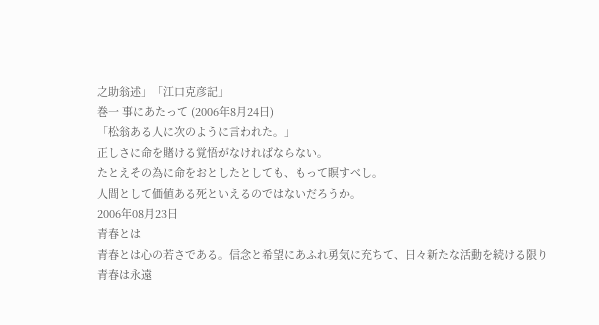之助翁述」「江口克彦記」
巻一 事にあたって (2006年8月24日)
「松翁ある人に次のように言われた。」
正しさに命を賭ける覚悟がなければならない。
たとえその為に命をおとしたとしても、もって瞑すべし。
人間として価値ある死といえるのではないだろうか。
2006年08月23日
青春とは
青春とは心の若さである。信念と希望にあふれ勇気に充ちて、日々新たな活動を続ける限り
青春は永遠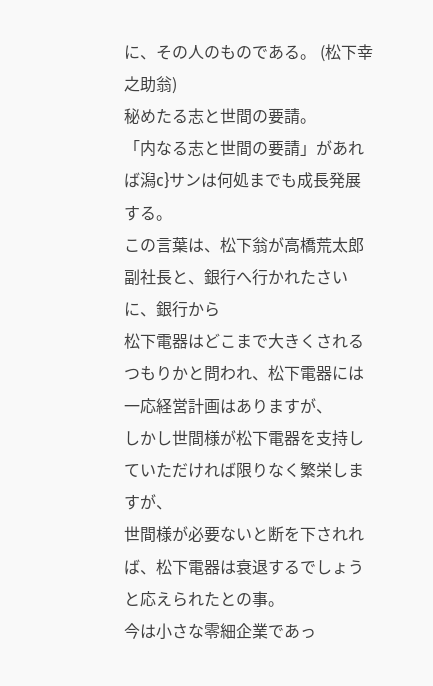に、その人のものである。 (松下幸之助翁)
秘めたる志と世間の要請。
「内なる志と世間の要請」があれば潟с}サンは何処までも成長発展する。
この言葉は、松下翁が高橋荒太郎副社長と、銀行へ行かれたさいに、銀行から
松下電器はどこまで大きくされるつもりかと問われ、松下電器には一応経営計画はありますが、
しかし世間様が松下電器を支持していただければ限りなく繁栄しますが、
世間様が必要ないと断を下されれば、松下電器は衰退するでしょうと応えられたとの事。
今は小さな零細企業であっ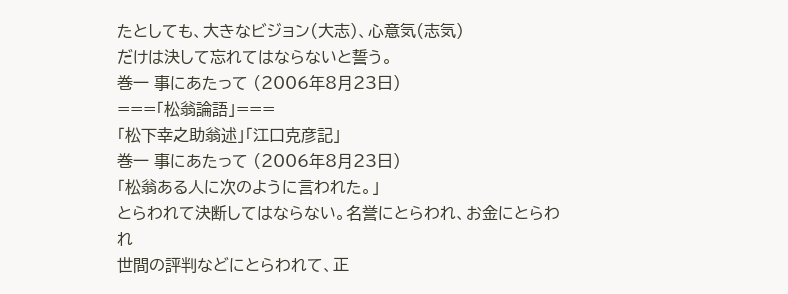たとしても、大きなビジョン(大志)、心意気(志気)
だけは決して忘れてはならないと誓う。
巻一 事にあたって (2006年8月23日)
===「松翁論語」===
「松下幸之助翁述」「江口克彦記」
巻一 事にあたって (2006年8月23日)
「松翁ある人に次のように言われた。」
とらわれて決断してはならない。名誉にとらわれ、お金にとらわれ
世間の評判などにとらわれて、正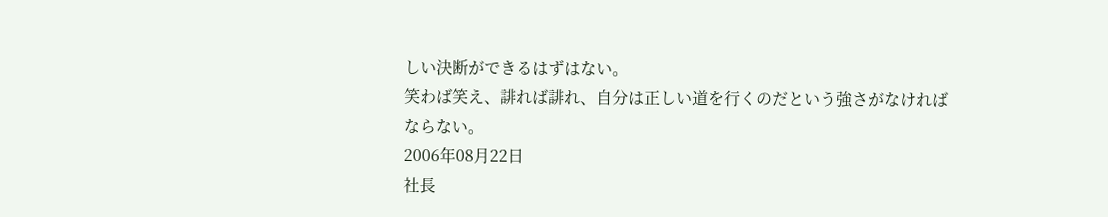しい決断ができるはずはない。
笑わば笑え、誹れば誹れ、自分は正しい道を行くのだという強さがなければ
ならない。
2006年08月22日
社長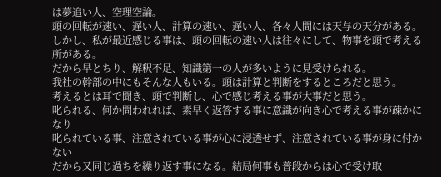は夢追い人、空理空論。
頭の回転が速い、遅い人、計算の速い、遅い人、各々人間には天与の天分がある。
しかし、私が最近感じる事は、頭の回転の速い人は往々にして、物事を頭で考える所がある。
だから早とちり、解釈不足、知識第一の人が多いように見受けられる。
我社の幹部の中にもそんな人もいる。頭は計算と判断をするところだと思う。
考えるとは耳で聞き、頭で判断し、心で感じ考える事が大事だと思う。
叱られる、何か問われれば、素早く返答する事に意識が向き心で考える事が疎かになり
叱られている事、注意されている事が心に浸透せず、注意されている事が身に付かない
だから又同じ過ちを繰り返す事になる。結局何事も普段からは心で受け取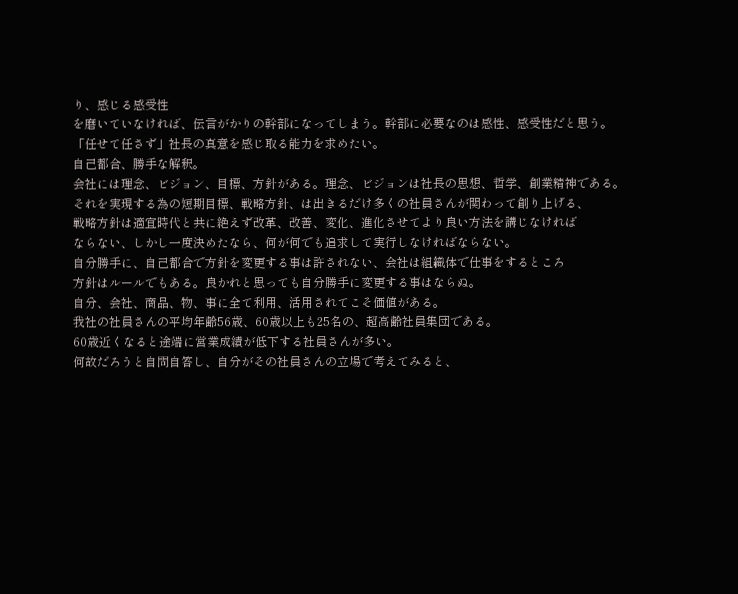り、感じる感受性
を磨いていなければ、伝言がかりの幹部になってしまう。幹部に必要なのは感性、感受性だと思う。
「任せて任さず」社長の真意を感じ取る能力を求めたい。
自己都合、勝手な解釈。
会社には理念、ビジョン、目標、方針がある。理念、ビジョンは社長の思想、哲学、創業精神である。
それを実現する為の短期目標、戦略方針、は出きるだけ多くの社員さんが関わって創り上げる、
戦略方針は適宜時代と共に絶えず改革、改善、変化、進化させてより良い方法を講じなければ
ならない、しかし一度決めたなら、何が何でも追求して実行しなければならない。
自分勝手に、自己都合で方針を変更する事は許されない、会社は組織体で仕事をするところ
方針はルールでもある。良かれと思っても自分勝手に変更する事はならぬ。
自分、会社、商品、物、事に全て利用、活用されてこそ価値がある。
我社の社員さんの平均年齢56歳、60歳以上も25名の、超高齢社員集団である。
60歳近くなると途端に営業成績が低下する社員さんが多い。
何故だろうと自問自答し、自分がその社員さんの立場で考えてみると、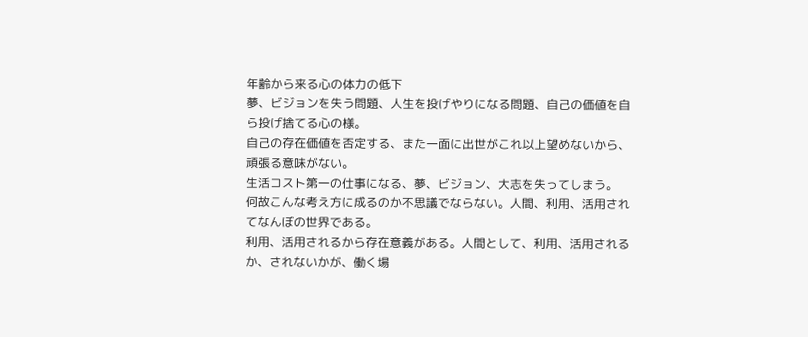年齢から来る心の体力の低下
夢、ビジョンを失う問題、人生を投げやりになる問題、自己の価値を自ら投げ捨てる心の様。
自己の存在価値を否定する、また一面に出世がこれ以上望めないから、頑張る意味がない。
生活コスト第一の仕事になる、夢、ビジョン、大志を失ってしまう。
何故こんな考え方に成るのか不思議でならない。人間、利用、活用されてなんぼの世界である。
利用、活用されるから存在意義がある。人間として、利用、活用されるか、されないかが、働く場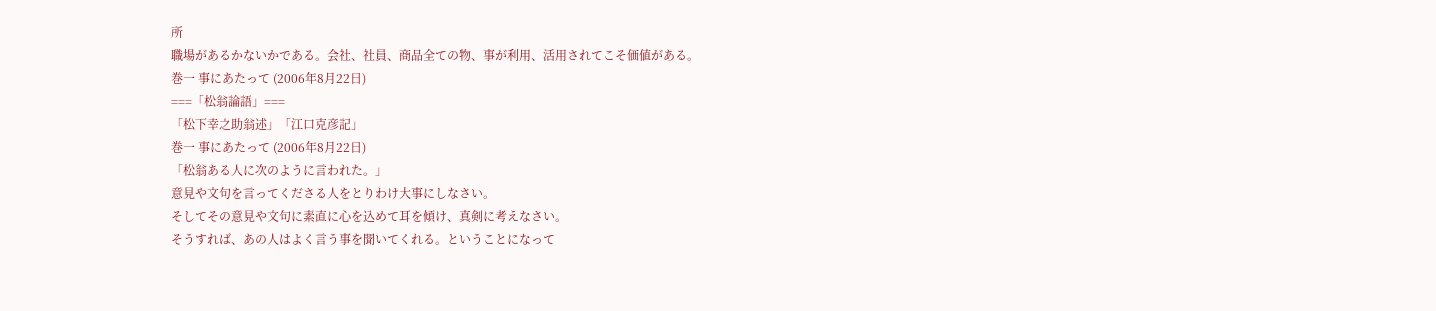所
職場があるかないかである。会社、社員、商品全ての物、事が利用、活用されてこそ価値がある。
巻一 事にあたって (2006年8月22日)
===「松翁論語」===
「松下幸之助翁述」「江口克彦記」
巻一 事にあたって (2006年8月22日)
「松翁ある人に次のように言われた。」
意見や文句を言ってくださる人をとりわけ大事にしなさい。
そしてその意見や文句に素直に心を込めて耳を傾け、真剣に考えなさい。
そうすれば、あの人はよく言う事を聞いてくれる。ということになって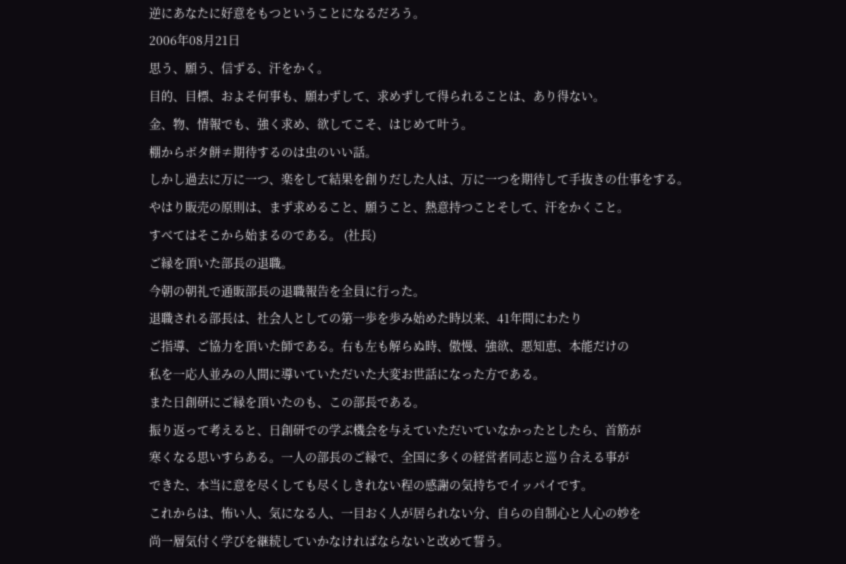逆にあなたに好意をもつということになるだろう。
2006年08月21日
思う、願う、信ずる、汗をかく。
目的、目標、およそ何事も、願わずして、求めずして得られることは、あり得ない。
金、物、情報でも、強く求め、欲してこそ、はじめて叶う。
棚からボタ餅≠期待するのは虫のいい話。
しかし過去に万に一つ、楽をして結果を創りだした人は、万に一つを期待して手抜きの仕事をする。
やはり販売の原則は、まず求めること、願うこと、熱意持つことそして、汗をかくこと。
すべてはそこから始まるのである。 (社長)
ご縁を頂いた部長の退職。
今朝の朝礼で通販部長の退職報告を全員に行った。
退職される部長は、社会人としての第一歩を歩み始めた時以来、41年間にわたり
ご指導、ご協力を頂いた師である。右も左も解らぬ時、傲慢、強欲、悪知恵、本能だけの
私を一応人並みの人間に導いていただいた大変お世話になった方である。
また日創研にご縁を頂いたのも、この部長である。
振り返って考えると、日創研での学ぶ機会を与えていただいていなかったとしたら、首筋が
寒くなる思いすらある。一人の部長のご縁で、全国に多くの経営者同志と巡り合える事が
できた、本当に意を尽くしても尽くしきれない程の感謝の気持ちでイッパイです。
これからは、怖い人、気になる人、一目おく人が居られない分、自らの自制心と人心の妙を
尚一層気付く学びを継続していかなければならないと改めて誓う。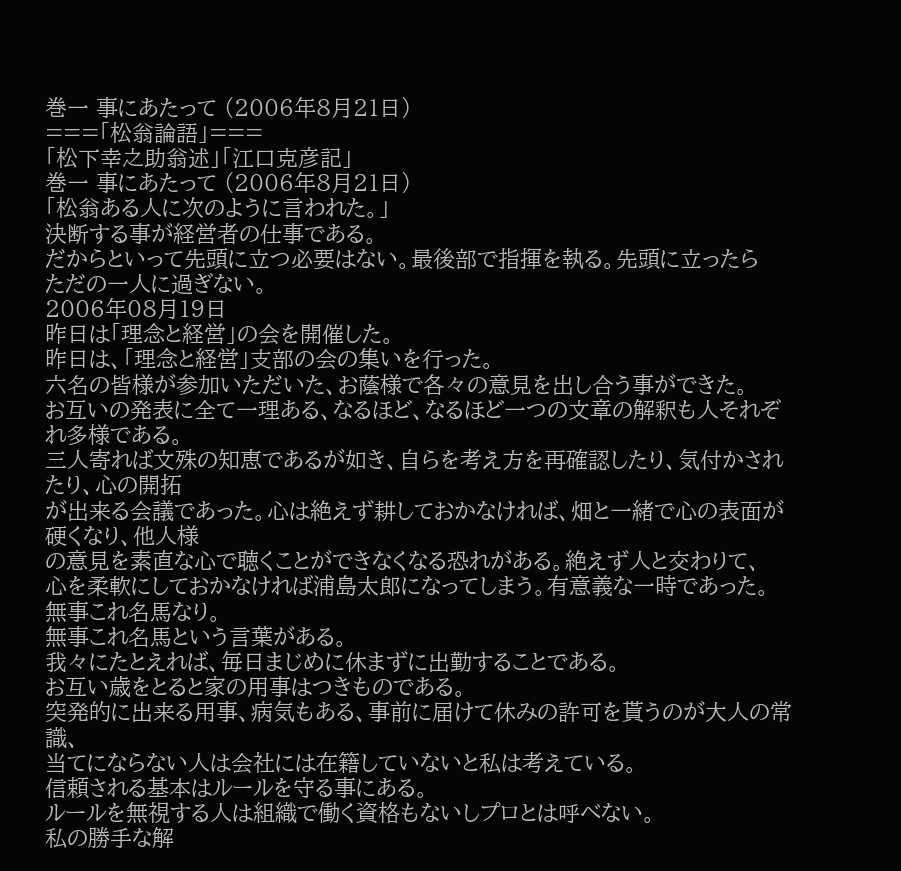巻一 事にあたって (2006年8月21日)
===「松翁論語」===
「松下幸之助翁述」「江口克彦記」
巻一 事にあたって (2006年8月21日)
「松翁ある人に次のように言われた。」
決断する事が経営者の仕事である。
だからといって先頭に立つ必要はない。最後部で指揮を執る。先頭に立ったら
ただの一人に過ぎない。
2006年08月19日
昨日は「理念と経営」の会を開催した。
昨日は、「理念と経営」支部の会の集いを行った。
六名の皆様が参加いただいた、お蔭様で各々の意見を出し合う事ができた。
お互いの発表に全て一理ある、なるほど、なるほど一つの文章の解釈も人それぞれ多様である。
三人寄れば文殊の知恵であるが如き、自らを考え方を再確認したり、気付かされたり、心の開拓
が出来る会議であった。心は絶えず耕しておかなければ、畑と一緒で心の表面が硬くなり、他人様
の意見を素直な心で聴くことができなくなる恐れがある。絶えず人と交わりて、
心を柔軟にしておかなければ浦島太郎になってしまう。有意義な一時であった。
無事これ名馬なり。
無事これ名馬という言葉がある。
我々にたとえれば、毎日まじめに休まずに出勤することである。
お互い歳をとると家の用事はつきものである。
突発的に出来る用事、病気もある、事前に届けて休みの許可を貰うのが大人の常識、
当てにならない人は会社には在籍していないと私は考えている。
信頼される基本はルールを守る事にある。
ルールを無視する人は組織で働く資格もないしプロとは呼べない。
私の勝手な解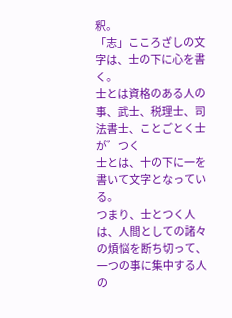釈。
「志」こころざしの文字は、士の下に心を書く。
士とは資格のある人の事、武士、税理士、司法書士、ことごとく士が゛つく
士とは、十の下に一を書いて文字となっている。
つまり、士とつく人は、人間としての諸々の煩悩を断ち切って、一つの事に集中する人の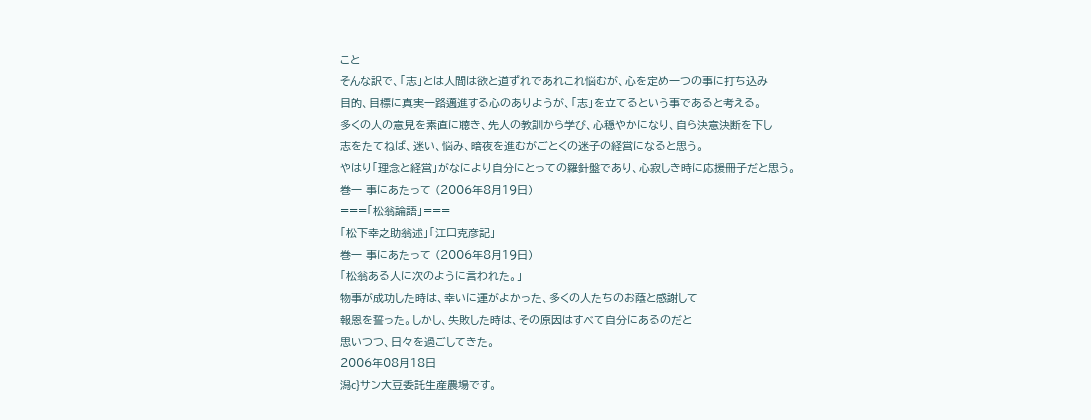こと
そんな訳で、「志」とは人間は欲と道ずれであれこれ悩むが、心を定め一つの事に打ち込み
目的、目標に真実一路邁進する心のありようが、「志」を立てるという事であると考える。
多くの人の意見を素直に聴き、先人の教訓から学び、心穏やかになり、自ら決意決断を下し
志をたてねば、迷い、悩み、暗夜を進むがごとくの迷子の経営になると思う。
やはり「理念と経営」がなにより自分にとっての羅針盤であり、心寂しき時に応援冊子だと思う。
巻一 事にあたって (2006年8月19日)
===「松翁論語」===
「松下幸之助翁述」「江口克彦記」
巻一 事にあたって (2006年8月19日)
「松翁ある人に次のように言われた。」
物事が成功した時は、幸いに運がよかった、多くの人たちのお蔭と感謝して
報恩を誓った。しかし、失敗した時は、その原因はすべて自分にあるのだと
思いつつ、日々を過ごしてきた。
2006年08月18日
潟с}サン大豆委託生産農場です。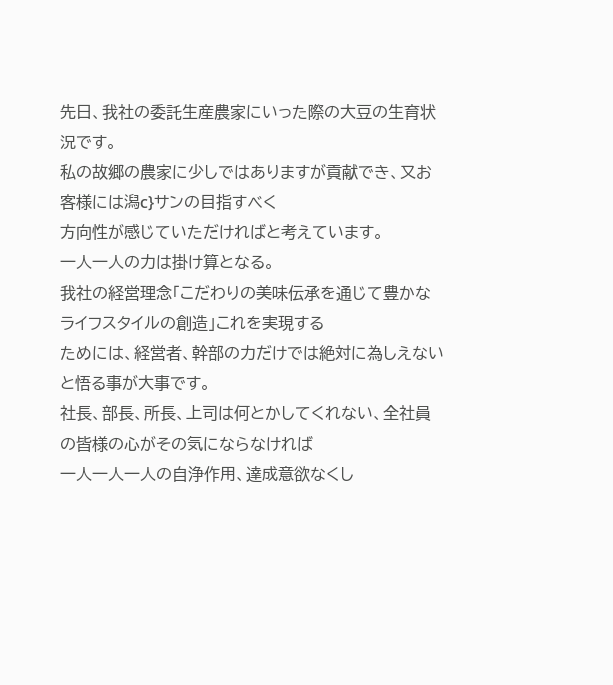先日、我社の委託生産農家にいった際の大豆の生育状況です。
私の故郷の農家に少しではありますが貢献でき、又お客様には潟с}サンの目指すべく
方向性が感じていただければと考えています。
一人一人の力は掛け算となる。
我社の経営理念「こだわりの美味伝承を通じて豊かなライフスタイルの創造」これを実現する
ためには、経営者、幹部の力だけでは絶対に為しえないと悟る事が大事です。
社長、部長、所長、上司は何とかしてくれない、全社員の皆様の心がその気にならなければ
一人一人一人の自浄作用、達成意欲なくし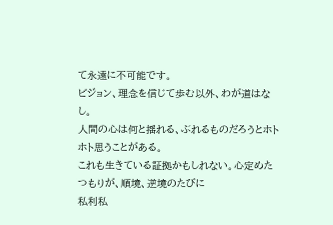て永遠に不可能です。
ビジョン、理念を信じて歩む以外、わが道はなし。
人間の心は何と揺れる、ぶれるものだろうとホトホト思うことがある。
これも生きている証拠かもしれない。心定めたつもりが、順境、逆境のたびに
私利私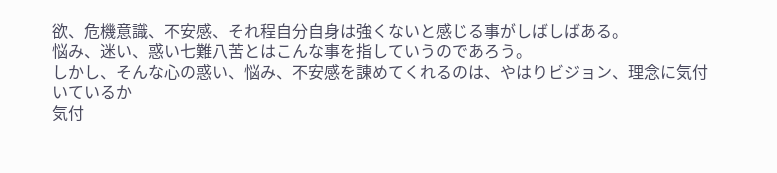欲、危機意識、不安感、それ程自分自身は強くないと感じる事がしばしばある。
悩み、迷い、惑い七難八苦とはこんな事を指していうのであろう。
しかし、そんな心の惑い、悩み、不安感を諌めてくれるのは、やはりビジョン、理念に気付いているか
気付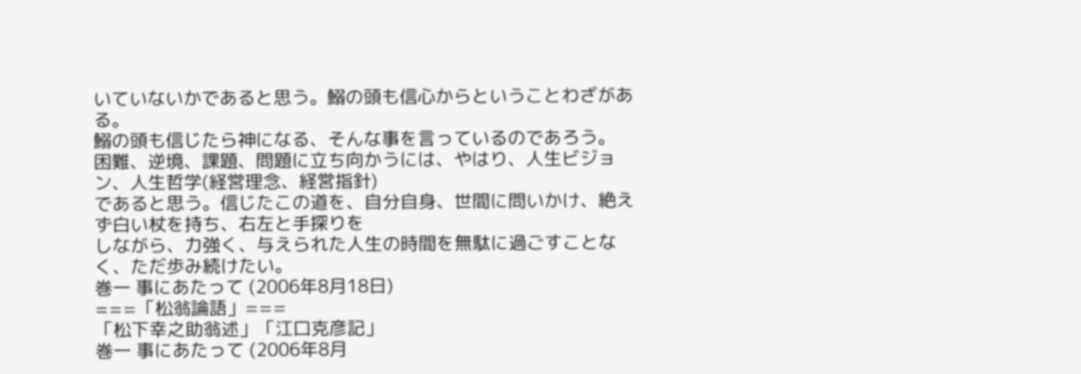いていないかであると思う。鰯の頭も信心からということわざがある。
鰯の頭も信じたら神になる、そんな事を言っているのであろう。
困難、逆境、課題、問題に立ち向かうには、やはり、人生ビジョン、人生哲学(経営理念、経営指針)
であると思う。信じたこの道を、自分自身、世間に問いかけ、絶えず白い杖を持ち、右左と手探りを
しながら、力強く、与えられた人生の時間を無駄に過ごすことなく、ただ歩み続けたい。
巻一 事にあたって (2006年8月18日)
===「松翁論語」===
「松下幸之助翁述」「江口克彦記」
巻一 事にあたって (2006年8月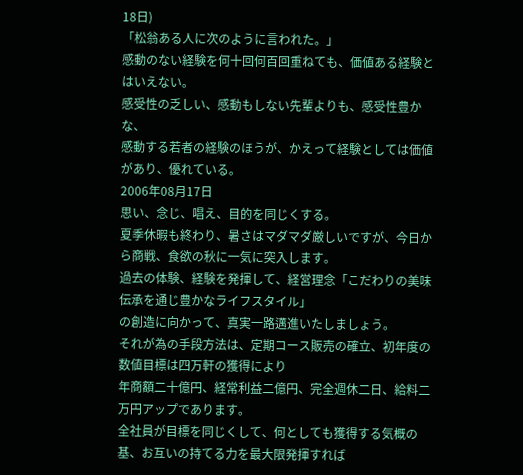18日)
「松翁ある人に次のように言われた。」
感動のない経験を何十回何百回重ねても、価値ある経験とはいえない。
感受性の乏しい、感動もしない先輩よりも、感受性豊かな、
感動する若者の経験のほうが、かえって経験としては価値があり、優れている。
2006年08月17日
思い、念じ、唱え、目的を同じくする。
夏季休暇も終わり、暑さはマダマダ厳しいですが、今日から商戦、食欲の秋に一気に突入します。
過去の体験、経験を発揮して、経営理念「こだわりの美味伝承を通じ豊かなライフスタイル」
の創造に向かって、真実一路邁進いたしましょう。
それが為の手段方法は、定期コース販売の確立、初年度の数値目標は四万軒の獲得により
年商額二十億円、経常利益二億円、完全週休二日、給料二万円アップであります。
全社員が目標を同じくして、何としても獲得する気概の基、お互いの持てる力を最大限発揮すれば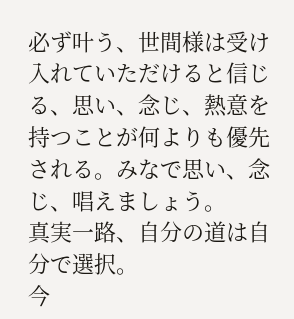必ず叶う、世間様は受け入れていただけると信じる、思い、念じ、熱意を持つことが何よりも優先
される。みなで思い、念じ、唱えましょう。
真実一路、自分の道は自分で選択。
今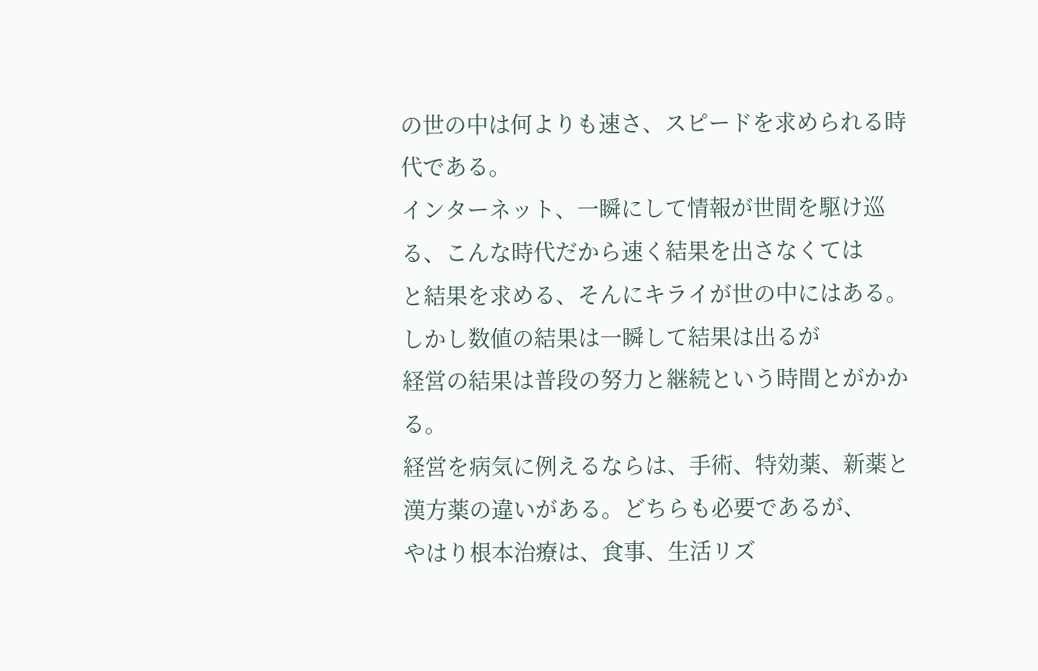の世の中は何よりも速さ、スピードを求められる時代である。
インターネット、一瞬にして情報が世間を駆け巡る、こんな時代だから速く結果を出さなくては
と結果を求める、そんにキライが世の中にはある。しかし数値の結果は一瞬して結果は出るが
経営の結果は普段の努力と継続という時間とがかかる。
経営を病気に例えるならは、手術、特効薬、新薬と漢方薬の違いがある。どちらも必要であるが、
やはり根本治療は、食事、生活リズ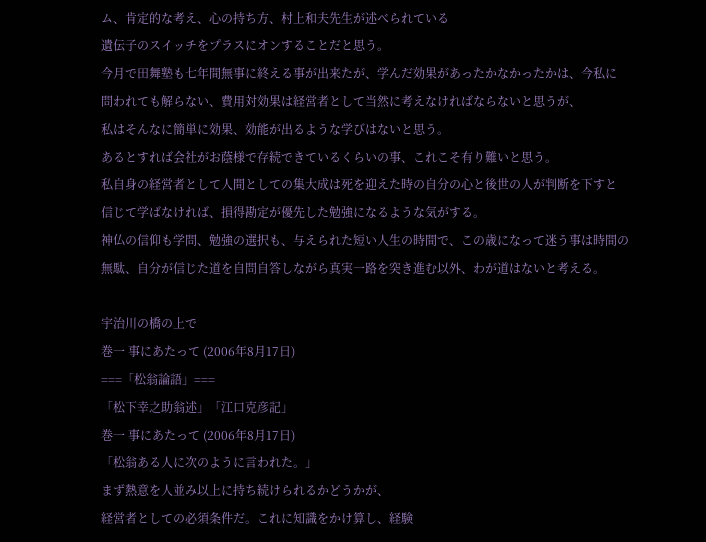ム、肯定的な考え、心の持ち方、村上和夫先生が述べられている
遺伝子のスイッチをプラスにオンすることだと思う。
今月で田舞塾も七年間無事に終える事が出来たが、学んだ効果があったかなかったかは、今私に
問われても解らない、費用対効果は経営者として当然に考えなければならないと思うが、
私はそんなに簡単に効果、効能が出るような学びはないと思う。
あるとすれば会社がお蔭様で存続できているくらいの事、これこそ有り難いと思う。
私自身の経営者として人間としての集大成は死を迎えた時の自分の心と後世の人が判断を下すと
信じて学ばなければ、損得勘定が優先した勉強になるような気がする。
神仏の信仰も学問、勉強の選択も、与えられた短い人生の時間で、この歳になって迷う事は時間の
無駄、自分が信じた道を自問自答しながら真実一路を突き進む以外、わが道はないと考える。

宇治川の橋の上で
巻一 事にあたって (2006年8月17日)
===「松翁論語」===
「松下幸之助翁述」「江口克彦記」
巻一 事にあたって (2006年8月17日)
「松翁ある人に次のように言われた。」
まず熱意を人並み以上に持ち続けられるかどうかが、
経営者としての必須条件だ。これに知識をかけ算し、経験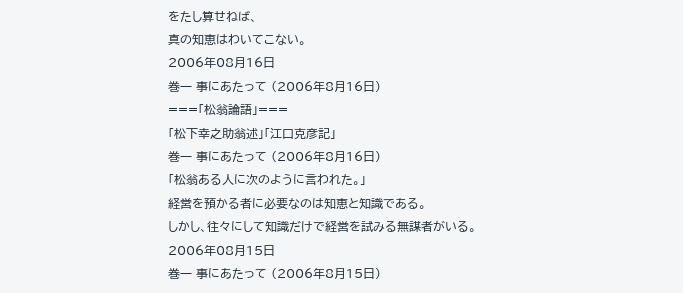をたし算せねば、
真の知恵はわいてこない。
2006年08月16日
巻一 事にあたって (2006年8月16日)
===「松翁論語」===
「松下幸之助翁述」「江口克彦記」
巻一 事にあたって (2006年8月16日)
「松翁ある人に次のように言われた。」
経営を預かる者に必要なのは知恵と知識である。
しかし、往々にして知識だけで経営を試みる無謀者がいる。
2006年08月15日
巻一 事にあたって (2006年8月15日)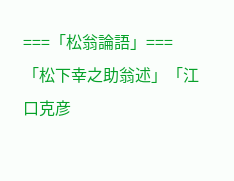===「松翁論語」===
「松下幸之助翁述」「江口克彦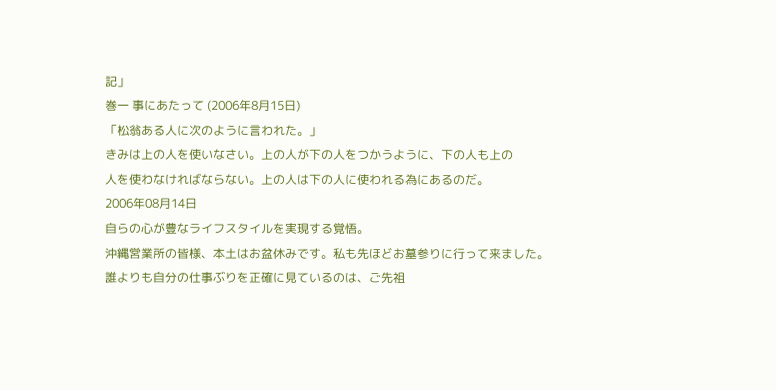記」
巻一 事にあたって (2006年8月15日)
「松翁ある人に次のように言われた。」
きみは上の人を使いなさい。上の人が下の人をつかうように、下の人も上の
人を使わなければならない。上の人は下の人に使われる為にあるのだ。
2006年08月14日
自らの心が豊なライフスタイルを実現する覚悟。
沖縄営業所の皆様、本土はお盆休みです。私も先ほどお墓参りに行って来ました。
誰よりも自分の仕事ぶりを正確に見ているのは、ご先祖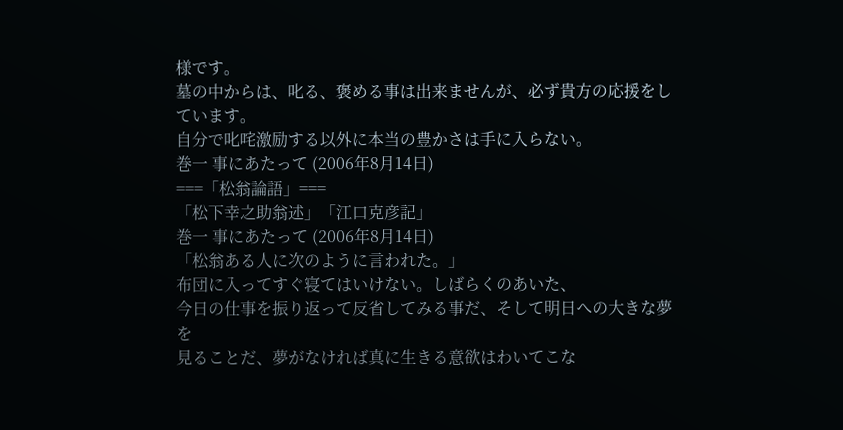様です。
墓の中からは、叱る、褒める事は出来ませんが、必ず貴方の応援をしています。
自分で叱咤激励する以外に本当の豊かさは手に入らない。
巻一 事にあたって (2006年8月14日)
===「松翁論語」===
「松下幸之助翁述」「江口克彦記」
巻一 事にあたって (2006年8月14日)
「松翁ある人に次のように言われた。」
布団に入ってすぐ寝てはいけない。しばらくのあいた、
今日の仕事を振り返って反省してみる事だ、そして明日への大きな夢を
見ることだ、夢がなければ真に生きる意欲はわいてこな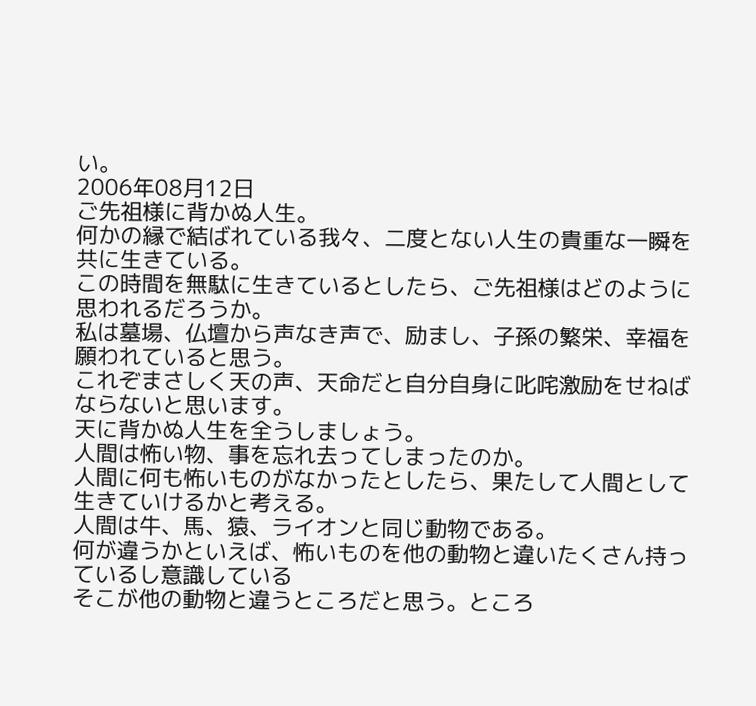い。
2006年08月12日
ご先祖様に背かぬ人生。
何かの縁で結ばれている我々、二度とない人生の貴重な一瞬を共に生きている。
この時間を無駄に生きているとしたら、ご先祖様はどのように思われるだろうか。
私は墓場、仏壇から声なき声で、励まし、子孫の繁栄、幸福を願われていると思う。
これぞまさしく天の声、天命だと自分自身に叱咤激励をせねばならないと思います。
天に背かぬ人生を全うしましょう。
人間は怖い物、事を忘れ去ってしまったのか。
人間に何も怖いものがなかったとしたら、果たして人間として生きていけるかと考える。
人間は牛、馬、猿、ライオンと同じ動物である。
何が違うかといえば、怖いものを他の動物と違いたくさん持っているし意識している
そこが他の動物と違うところだと思う。ところ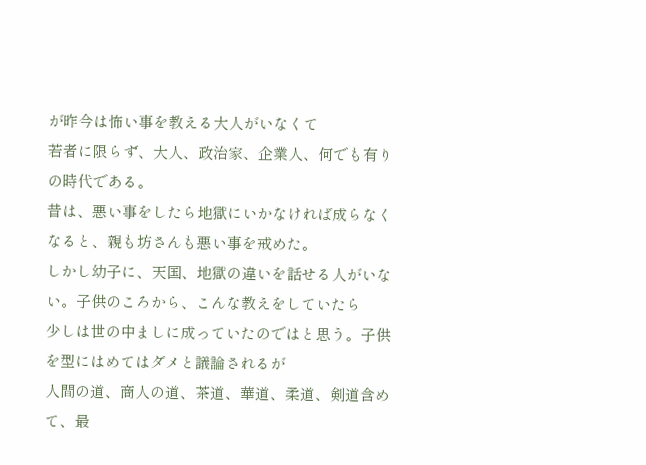が昨今は怖い事を教える大人がいなくて
若者に限らず、大人、政治家、企業人、何でも有りの時代である。
昔は、悪い事をしたら地獄にいかなければ成らなくなると、親も坊さんも悪い事を戒めた。
しかし幼子に、天国、地獄の違いを話せる人がいない。子供のころから、こんな教えをしていたら
少しは世の中ましに成っていたのではと思う。子供を型にはめてはダメと議論されるが
人間の道、商人の道、茶道、華道、柔道、剣道含めて、最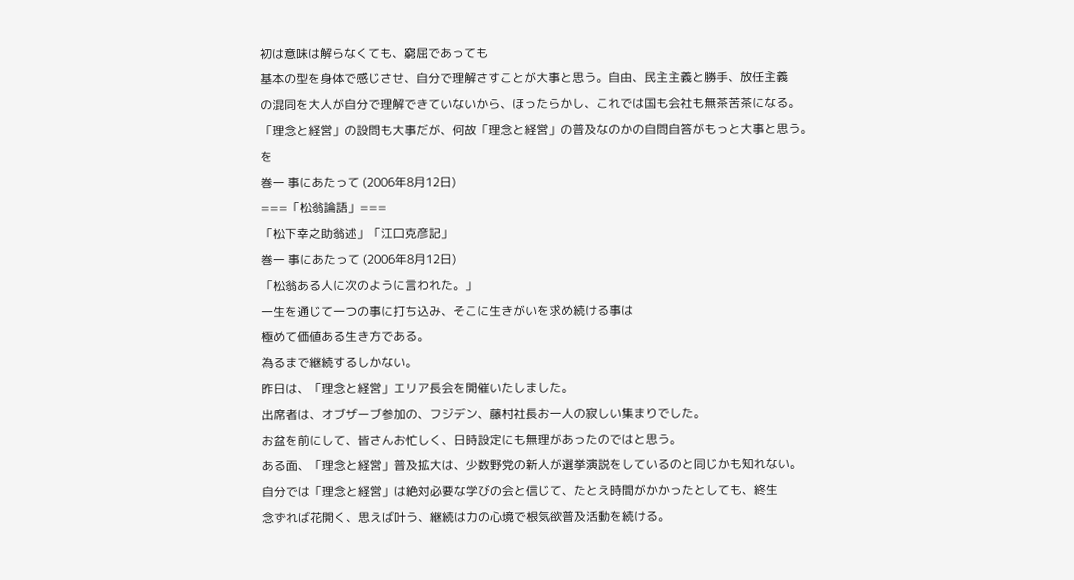初は意味は解らなくても、窮屈であっても
基本の型を身体で感じさせ、自分で理解さすことが大事と思う。自由、民主主義と勝手、放任主義
の混同を大人が自分で理解できていないから、ほったらかし、これでは国も会社も無茶苦茶になる。
「理念と経営」の設問も大事だが、何故「理念と経営」の普及なのかの自問自答がもっと大事と思う。
を
巻一 事にあたって (2006年8月12日)
===「松翁論語」===
「松下幸之助翁述」「江口克彦記」
巻一 事にあたって (2006年8月12日)
「松翁ある人に次のように言われた。」
一生を通じて一つの事に打ち込み、そこに生きがいを求め続ける事は
極めて価値ある生き方である。
為るまで継続するしかない。
昨日は、「理念と経営」エリア長会を開催いたしました。
出席者は、オブザーブ参加の、フジデン、藤村社長お一人の寂しい集まりでした。
お盆を前にして、皆さんお忙しく、日時設定にも無理があったのではと思う。
ある面、「理念と経営」普及拡大は、少数野党の新人が選挙演説をしているのと同じかも知れない。
自分では「理念と経営」は絶対必要な学びの会と信じて、たとえ時間がかかったとしても、終生
念ずれば花開く、思えば叶う、継続は力の心境で根気欲普及活動を続ける。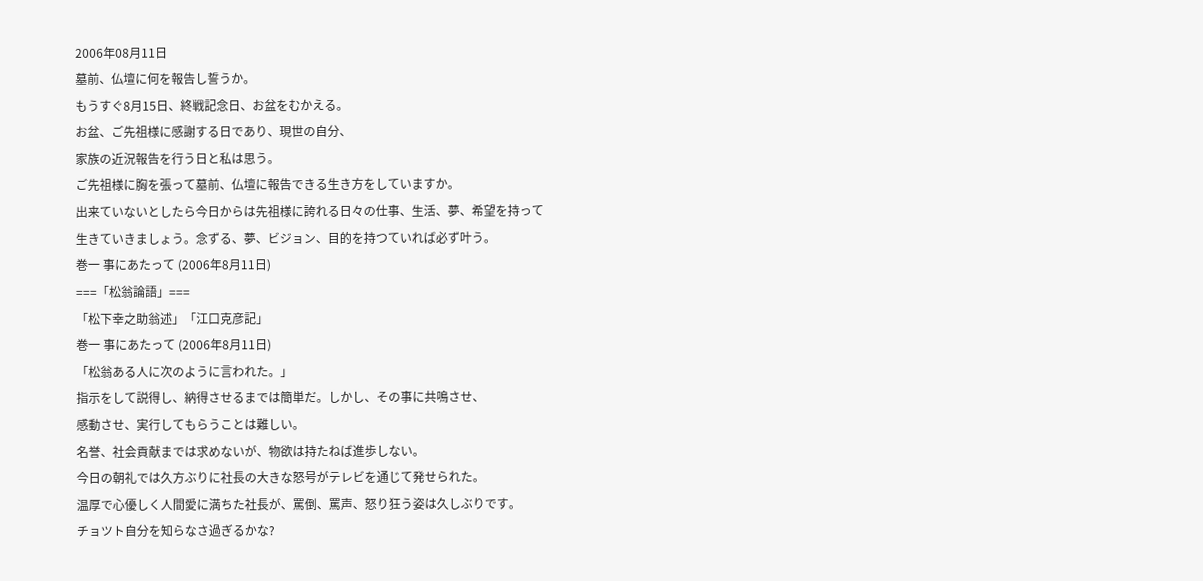2006年08月11日
墓前、仏壇に何を報告し誓うか。
もうすぐ8月15日、終戦記念日、お盆をむかえる。
お盆、ご先祖様に感謝する日であり、現世の自分、
家族の近況報告を行う日と私は思う。
ご先祖様に胸を張って墓前、仏壇に報告できる生き方をしていますか。
出来ていないとしたら今日からは先祖様に誇れる日々の仕事、生活、夢、希望を持って
生きていきましょう。念ずる、夢、ビジョン、目的を持つていれば必ず叶う。
巻一 事にあたって (2006年8月11日)
===「松翁論語」===
「松下幸之助翁述」「江口克彦記」
巻一 事にあたって (2006年8月11日)
「松翁ある人に次のように言われた。」
指示をして説得し、納得させるまでは簡単だ。しかし、その事に共鳴させ、
感動させ、実行してもらうことは難しい。
名誉、社会貢献までは求めないが、物欲は持たねば進歩しない。
今日の朝礼では久方ぶりに社長の大きな怒号がテレビを通じて発せられた。
温厚で心優しく人間愛に満ちた社長が、罵倒、罵声、怒り狂う姿は久しぶりです。
チョツト自分を知らなさ過ぎるかな?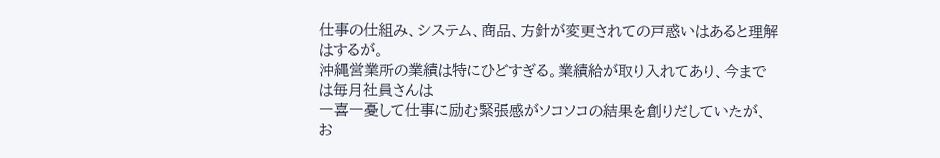仕事の仕組み、システム、商品、方針が変更されての戸惑いはあると理解はするが。
沖縄営業所の業績は特にひどすぎる。業績給が取り入れてあり、今までは毎月社員さんは
一喜一憂して仕事に励む緊張感がソコソコの結果を創りだしていたが、お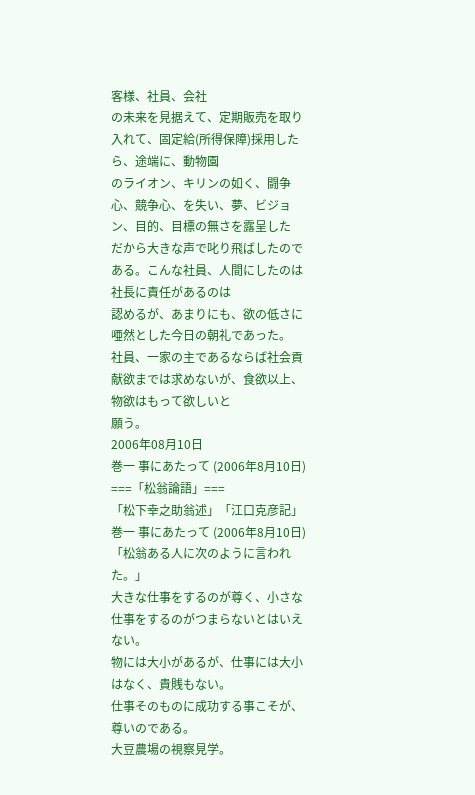客様、社員、会社
の未来を見据えて、定期販売を取り入れて、固定給(所得保障)採用したら、途端に、動物園
のライオン、キリンの如く、闘争心、競争心、を失い、夢、ビジョン、目的、目標の無さを露呈した
だから大きな声で叱り飛ばしたのである。こんな社員、人間にしたのは社長に責任があるのは
認めるが、あまりにも、欲の低さに唖然とした今日の朝礼であった。
社員、一家の主であるならば社会貢献欲までは求めないが、食欲以上、物欲はもって欲しいと
願う。
2006年08月10日
巻一 事にあたって (2006年8月10日)
===「松翁論語」===
「松下幸之助翁述」「江口克彦記」
巻一 事にあたって (2006年8月10日)
「松翁ある人に次のように言われた。」
大きな仕事をするのが尊く、小さな仕事をするのがつまらないとはいえない。
物には大小があるが、仕事には大小はなく、貴賎もない。
仕事そのものに成功する事こそが、尊いのである。
大豆農場の視察見学。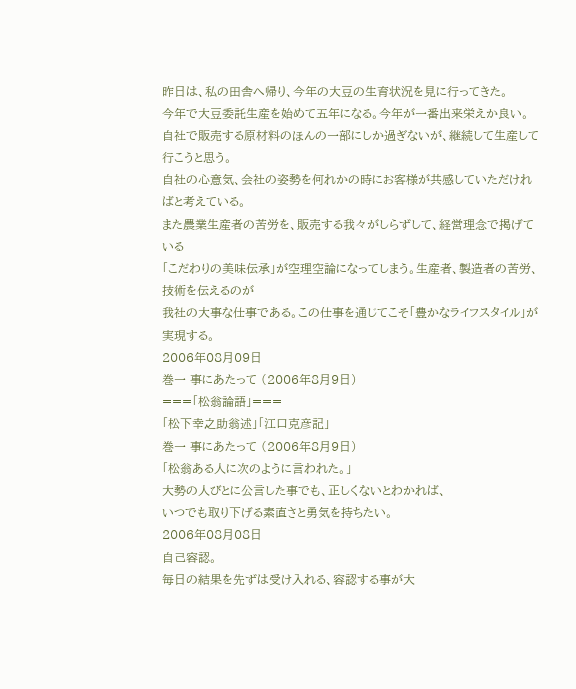昨日は、私の田舎へ帰り、今年の大豆の生育状況を見に行ってきた。
今年で大豆委託生産を始めて五年になる。今年が一番出来栄えか良い。
自社で販売する原材料のほんの一部にしか過ぎないが、継続して生産して行こうと思う。
自社の心意気、会社の姿勢を何れかの時にお客様が共感していただければと考えている。
また農業生産者の苦労を、販売する我々がしらずして、経営理念で掲げている
「こだわりの美味伝承」が空理空論になってしまう。生産者、製造者の苦労、技術を伝えるのが
我社の大事な仕事である。この仕事を通じてこそ「豊かなライフスタイル」が実現する。
2006年08月09日
巻一 事にあたって (2006年8月9日)
===「松翁論語」===
「松下幸之助翁述」「江口克彦記」
巻一 事にあたって (2006年8月9日)
「松翁ある人に次のように言われた。」
大勢の人びとに公言した事でも、正しくないとわかれば、
いつでも取り下げる素直さと勇気を持ちたい。
2006年08月08日
自己容認。
毎日の結果を先ずは受け入れる、容認する事が大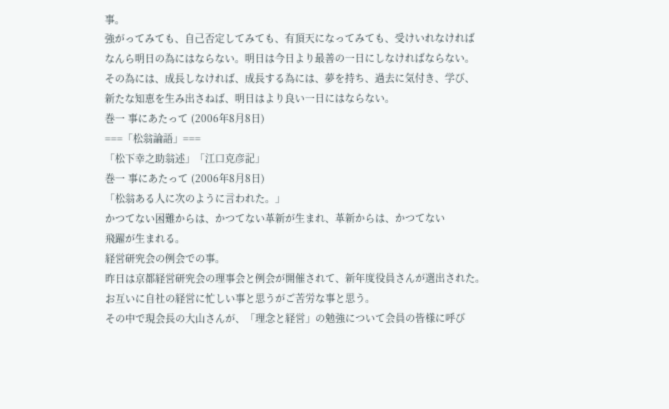事。
強がってみても、自己否定してみても、有頂天になってみても、受けいれなければ
なんら明日の為にはならない。明日は今日より最善の一日にしなければならない。
その為には、成長しなければ、成長する為には、夢を持ち、過去に気付き、学び、
新たな知恵を生み出さねば、明日はより良い一日にはならない。
巻一 事にあたって (2006年8月8日)
===「松翁論語」===
「松下幸之助翁述」「江口克彦記」
巻一 事にあたって (2006年8月8日)
「松翁ある人に次のように言われた。」
かつてない困難からは、かつてない革新が生まれ、革新からは、かつてない
飛躍が生まれる。
経営研究会の例会での事。
昨日は京都経営研究会の理事会と例会が開催されて、新年度役員さんが選出された。
お互いに自社の経営に忙しい事と思うがご苦労な事と思う。
その中で現会長の大山さんが、「理念と経営」の勉強について会員の皆様に呼び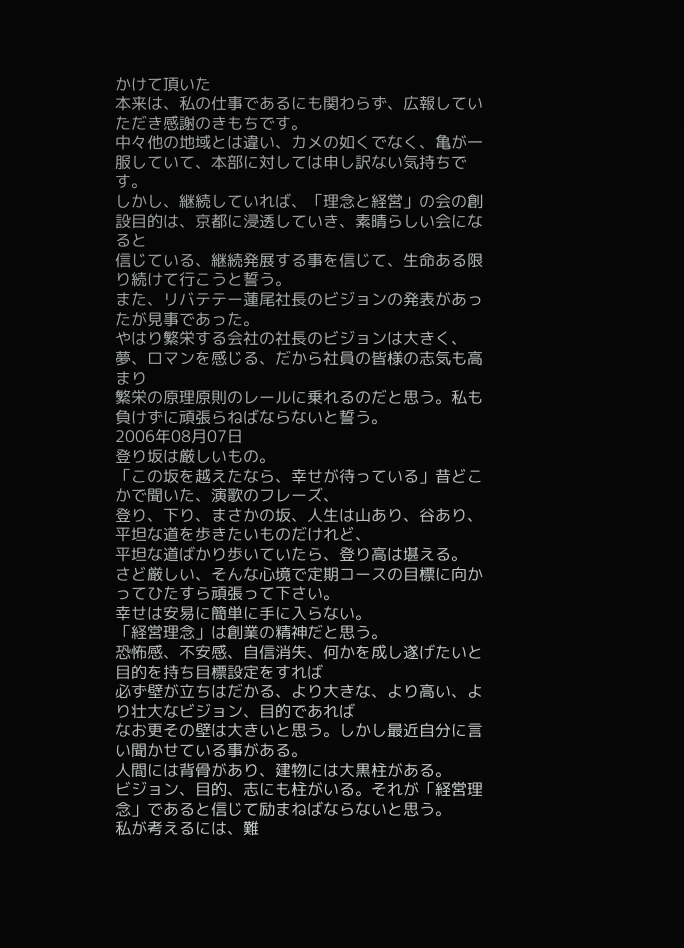かけて頂いた
本来は、私の仕事であるにも関わらず、広報していただき感謝のきもちです。
中々他の地域とは違い、カメの如くでなく、亀が一服していて、本部に対しては申し訳ない気持ちです。
しかし、継続していれば、「理念と経営」の会の創設目的は、京都に浸透していき、素晴らしい会になると
信じている、継続発展する事を信じて、生命ある限り続けて行こうと誓う。
また、リバテテー蓮尾社長のビジョンの発表があったが見事であった。
やはり繁栄する会社の社長のビジョンは大きく、夢、ロマンを感じる、だから社員の皆様の志気も高まり
繁栄の原理原則のレールに乗れるのだと思う。私も負けずに頑張らねばならないと誓う。
2006年08月07日
登り坂は厳しいもの。
「この坂を越えたなら、幸せが待っている」昔どこかで聞いた、演歌のフレーズ、
登り、下り、まさかの坂、人生は山あり、谷あり、平坦な道を歩きたいものだけれど、
平坦な道ばかり歩いていたら、登り高は堪える。
さど厳しい、そんな心境で定期コースの目標に向かってひたすら頑張って下さい。
幸せは安易に簡単に手に入らない。
「経営理念」は創業の精神だと思う。
恐怖感、不安感、自信消失、何かを成し遂げたいと目的を持ち目標設定をすれば
必ず壁が立ちはだかる、より大きな、より高い、より壮大なビジョン、目的であれば
なお更その壁は大きいと思う。しかし最近自分に言い聞かせている事がある。
人間には背骨があり、建物には大黒柱がある。
ビジョン、目的、志にも柱がいる。それが「経営理念」であると信じて励まねばならないと思う。
私が考えるには、難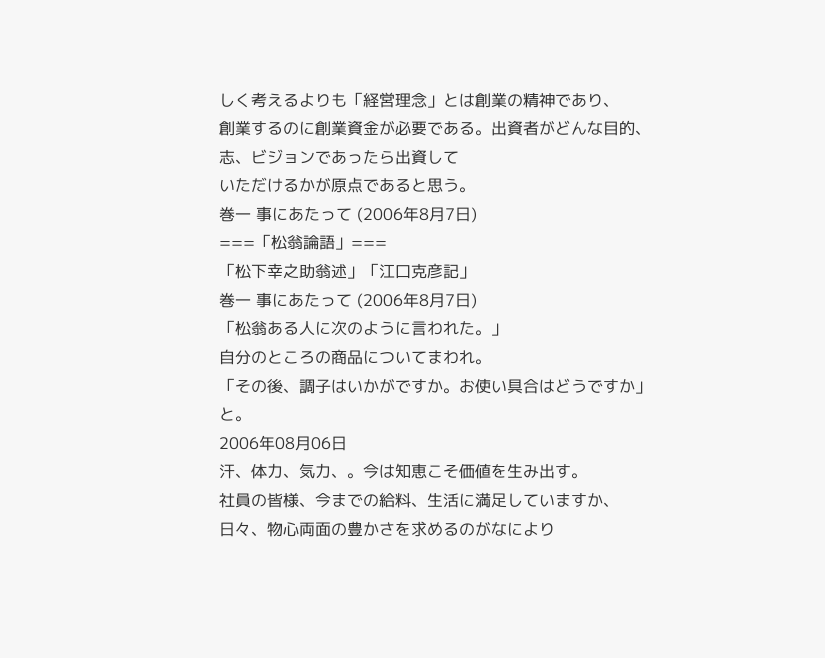しく考えるよりも「経営理念」とは創業の精神であり、
創業するのに創業資金が必要である。出資者がどんな目的、志、ビジョンであったら出資して
いただけるかが原点であると思う。
巻一 事にあたって (2006年8月7日)
===「松翁論語」===
「松下幸之助翁述」「江口克彦記」
巻一 事にあたって (2006年8月7日)
「松翁ある人に次のように言われた。」
自分のところの商品についてまわれ。
「その後、調子はいかがですか。お使い具合はどうですか」と。
2006年08月06日
汗、体力、気力、。今は知恵こそ価値を生み出す。
社員の皆様、今までの給料、生活に満足していますか、
日々、物心両面の豊かさを求めるのがなにより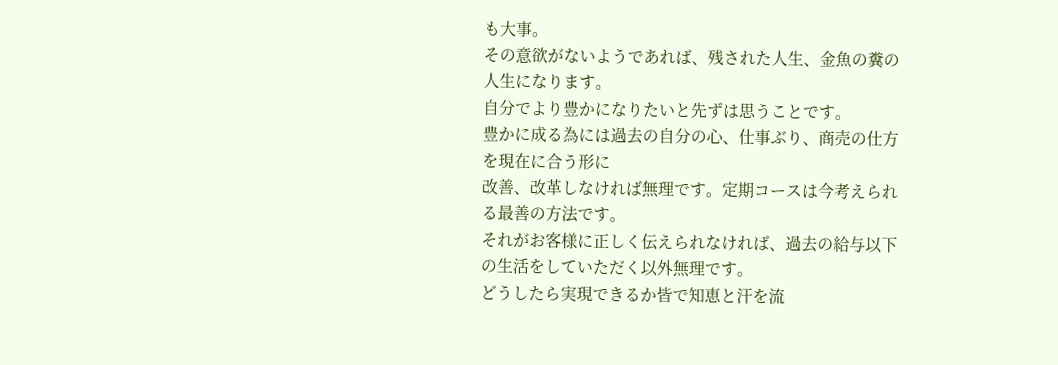も大事。
その意欲がないようであれば、残された人生、金魚の糞の人生になります。
自分でより豊かになりたいと先ずは思うことです。
豊かに成る為には過去の自分の心、仕事ぶり、商売の仕方を現在に合う形に
改善、改革しなければ無理です。定期コースは今考えられる最善の方法です。
それがお客様に正しく伝えられなければ、過去の給与以下の生活をしていただく以外無理です。
どうしたら実現できるか皆で知恵と汗を流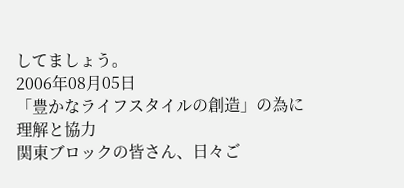してましょう。
2006年08月05日
「豊かなライフスタイルの創造」の為に理解と協力
関東ブロックの皆さん、日々ご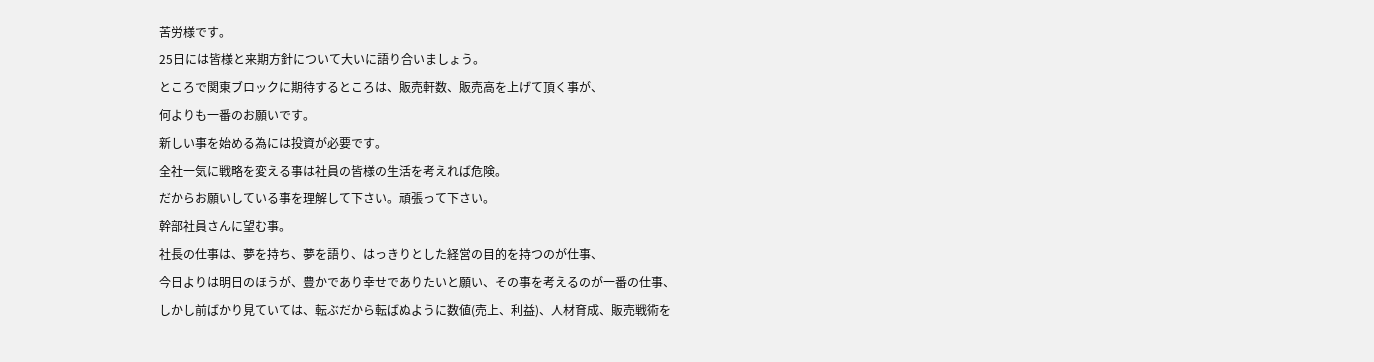苦労様です。
25日には皆様と来期方針について大いに語り合いましょう。
ところで関東ブロックに期待するところは、販売軒数、販売高を上げて頂く事が、
何よりも一番のお願いです。
新しい事を始める為には投資が必要です。
全社一気に戦略を変える事は社員の皆様の生活を考えれば危険。
だからお願いしている事を理解して下さい。頑張って下さい。
幹部社員さんに望む事。
社長の仕事は、夢を持ち、夢を語り、はっきりとした経営の目的を持つのが仕事、
今日よりは明日のほうが、豊かであり幸せでありたいと願い、その事を考えるのが一番の仕事、
しかし前ばかり見ていては、転ぶだから転ばぬように数値(売上、利益)、人材育成、販売戦術を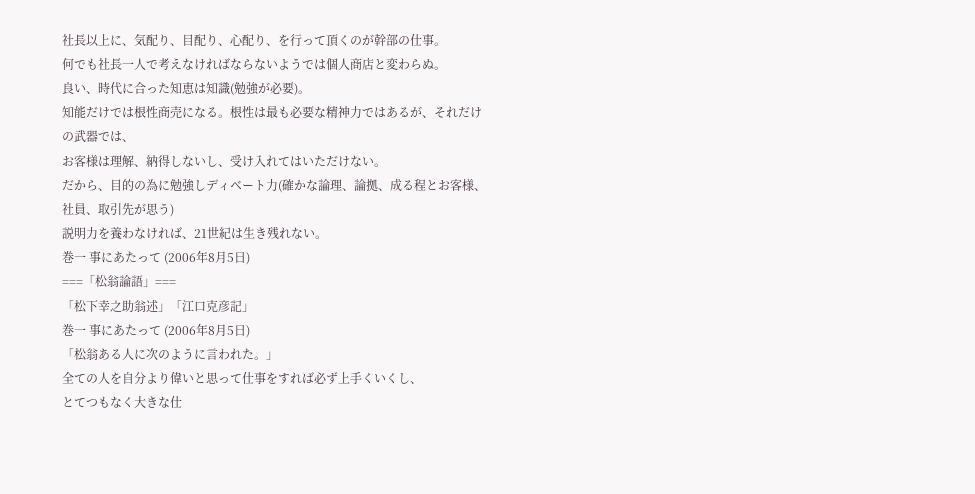社長以上に、気配り、目配り、心配り、を行って頂くのが幹部の仕事。
何でも社長一人で考えなければならないようでは個人商店と変わらぬ。
良い、時代に合った知恵は知識(勉強が必要)。
知能だけでは根性商売になる。根性は最も必要な精神力ではあるが、それだけの武器では、
お客様は理解、納得しないし、受け入れてはいただけない。
だから、目的の為に勉強しディベート力(確かな論理、論拠、成る程とお客様、社員、取引先が思う)
説明力を養わなければ、21世紀は生き残れない。
巻一 事にあたって (2006年8月5日)
===「松翁論語」===
「松下幸之助翁述」「江口克彦記」
巻一 事にあたって (2006年8月5日)
「松翁ある人に次のように言われた。」
全ての人を自分より偉いと思って仕事をすれば必ず上手くいくし、
とてつもなく大きな仕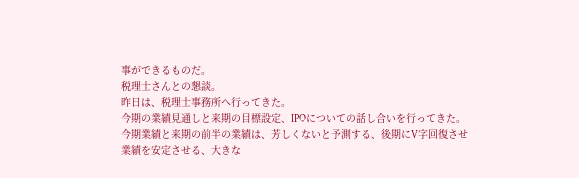事ができるものだ。
税理士さんとの懇談。
昨日は、税理士事務所へ行ってきた。
今期の業績見通しと来期の目標設定、IPOについての話し合いを行ってきた。
今期業績と来期の前半の業績は、芳しくないと予測する、後期にV字回復させ
業績を安定させる、大きな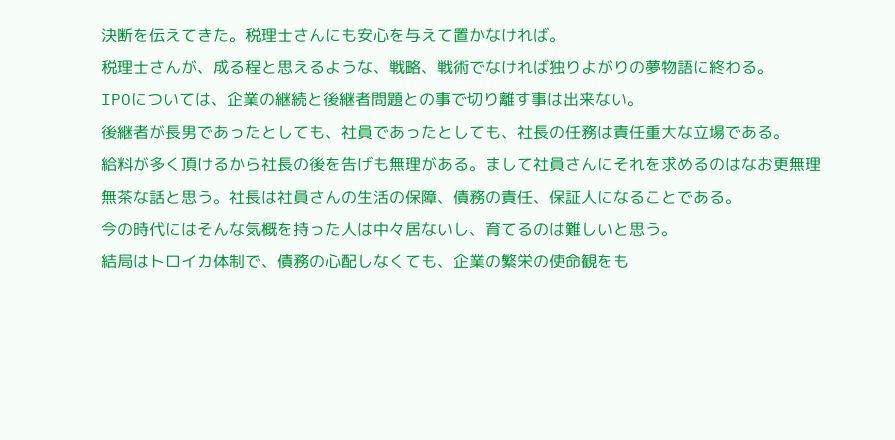決断を伝えてきた。税理士さんにも安心を与えて置かなければ。
税理士さんが、成る程と思えるような、戦略、戦術でなければ独りよがりの夢物語に終わる。
IPOについては、企業の継続と後継者問題との事で切り離す事は出来ない。
後継者が長男であったとしても、社員であったとしても、社長の任務は責任重大な立場である。
給料が多く頂けるから社長の後を告げも無理がある。まして社員さんにそれを求めるのはなお更無理
無茶な話と思う。社長は社員さんの生活の保障、債務の責任、保証人になることである。
今の時代にはそんな気概を持った人は中々居ないし、育てるのは難しいと思う。
結局はトロイカ体制で、債務の心配しなくても、企業の繁栄の使命観をも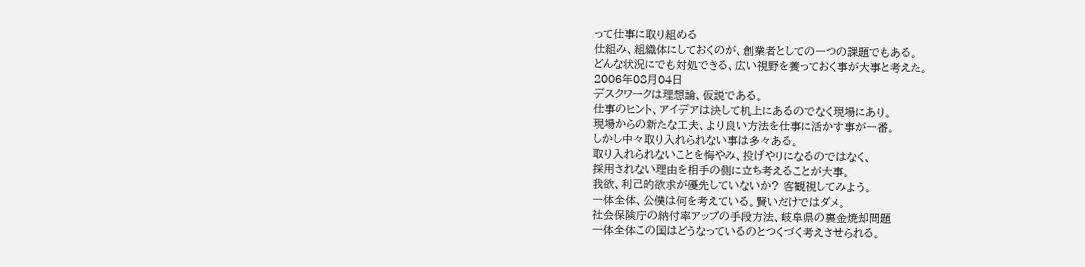って仕事に取り組める
仕組み、組織体にしておくのが、創業者としての一つの課題でもある。
どんな状況にでも対処できる、広い視野を養っておく事が大事と考えた。
2006年08月04日
デスクワークは理想論、仮説である。
仕事のヒント、アイデアは決して机上にあるのでなく現場にあり。
現場からの新たな工夫、より良い方法を仕事に活かす事が一番。
しかし中々取り入れられない事は多々ある。
取り入れられないことを悔やみ、投げやりになるのではなく、
採用されない理由を相手の側に立ち考えることが大事。
我欲、利己的欲求が優先していないか? 客観視してみよう。
一体全体、公僕は何を考えている。賢いだけではダメ。
社会保険庁の納付率アップの手段方法、岐阜県の裏金焼却問題
一体全体この国はどうなっているのとつくづく考えさせられる。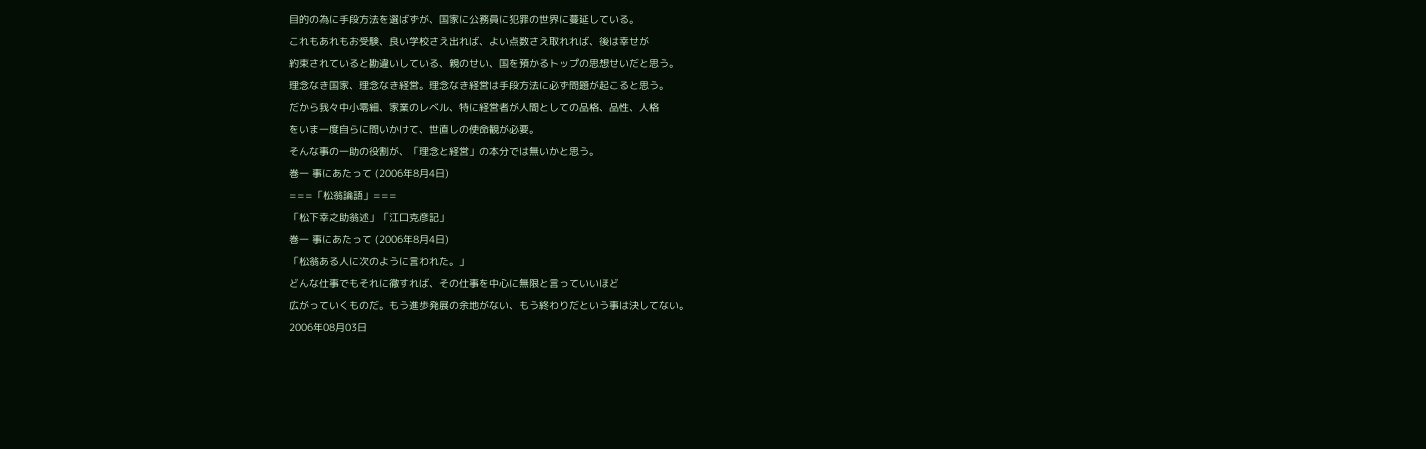目的の為に手段方法を選ばずが、国家に公務員に犯罪の世界に蔓延している。
これもあれもお受験、良い学校さえ出れば、よい点数さえ取れれば、後は幸せが
約束されていると勘違いしている、親のせい、国を預かるトップの思想せいだと思う。
理念なき国家、理念なき経営。理念なき経営は手段方法に必ず問題が起こると思う。
だから我々中小零細、家業のレベル、特に経営者が人間としての品格、品性、人格
をいま一度自らに問いかけて、世直しの使命観が必要。
そんな事の一助の役割が、「理念と経営」の本分では無いかと思う。
巻一 事にあたって (2006年8月4日)
===「松翁論語」===
「松下幸之助翁述」「江口克彦記」
巻一 事にあたって (2006年8月4日)
「松翁ある人に次のように言われた。」
どんな仕事でもそれに徹すれば、その仕事を中心に無限と言っていいほど
広がっていくものだ。もう進歩発展の余地がない、もう終わりだという事は決してない。
2006年08月03日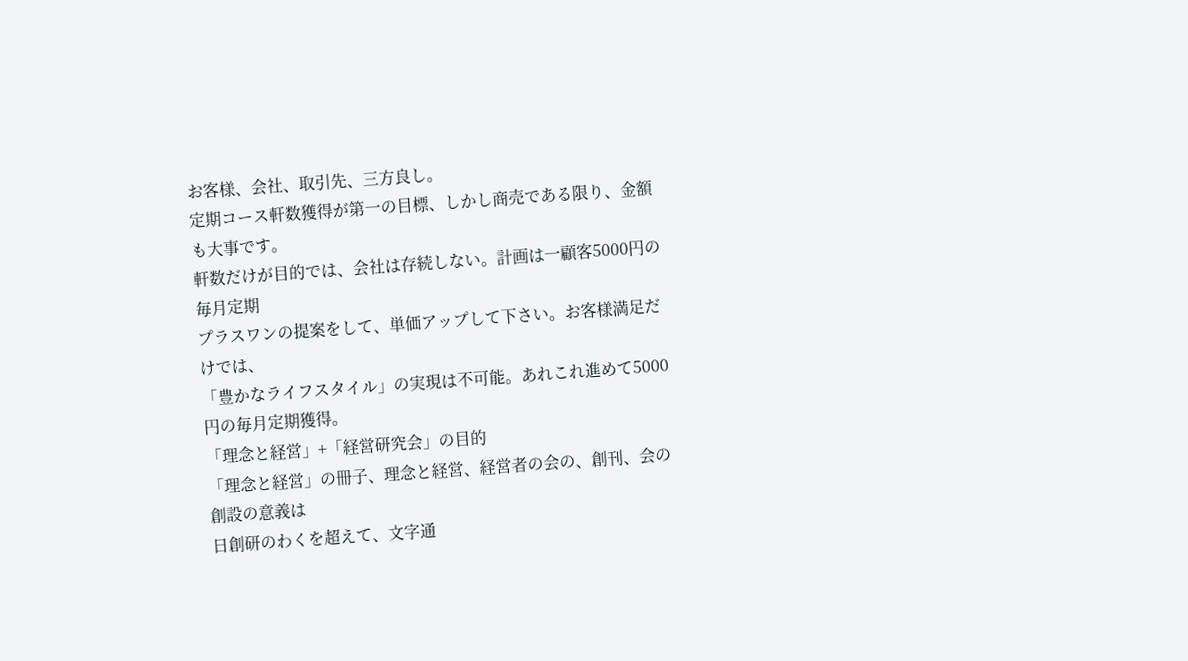お客様、会社、取引先、三方良し。
定期コース軒数獲得が第一の目標、しかし商売である限り、金額も大事です。
軒数だけが目的では、会社は存続しない。計画は一顧客5000円の毎月定期
プラスワンの提案をして、単価アップして下さい。お客様満足だけでは、
「豊かなライフスタイル」の実現は不可能。あれこれ進めて5000円の毎月定期獲得。
「理念と経営」+「経営研究会」の目的
「理念と経営」の冊子、理念と経営、経営者の会の、創刊、会の創設の意義は
日創研のわくを超えて、文字通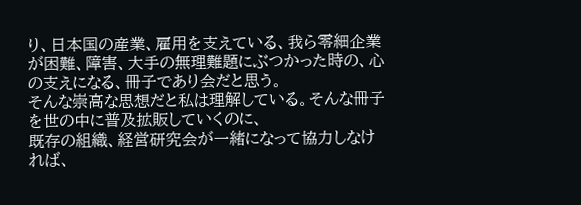り、日本国の産業、雇用を支えている、我ら零細企業
が困難、障害、大手の無理難題にぶつかった時の、心の支えになる、冊子であり会だと思う。
そんな崇高な思想だと私は理解している。そんな冊子を世の中に普及拡販していくのに、
既存の組織、経営研究会が一緒になって協力しなければ、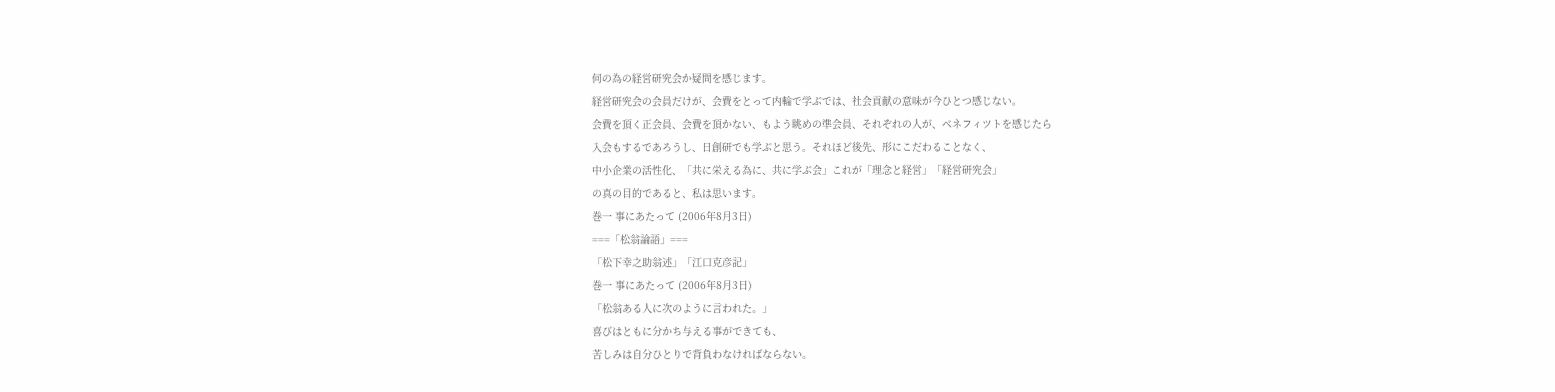何の為の経営研究会か疑問を感じます。
経営研究会の会員だけが、会費をとって内輪で学ぶでは、社会貢献の意味が今ひとつ感じない。
会費を頂く正会員、会費を頂かない、もよう眺めの準会員、それぞれの人が、ベネフィツトを感じたら
入会もするであろうし、日創研でも学ぶと思う。それほど後先、形にこだわることなく、
中小企業の活性化、「共に栄える為に、共に学ぶ会」これが「理念と経営」「経営研究会」
の真の目的であると、私は思います。
巻一 事にあたって (2006年8月3日)
===「松翁論語」===
「松下幸之助翁述」「江口克彦記」
巻一 事にあたって (2006年8月3日)
「松翁ある人に次のように言われた。」
喜びはともに分かち与える事ができても、
苦しみは自分ひとりで背負わなければならない。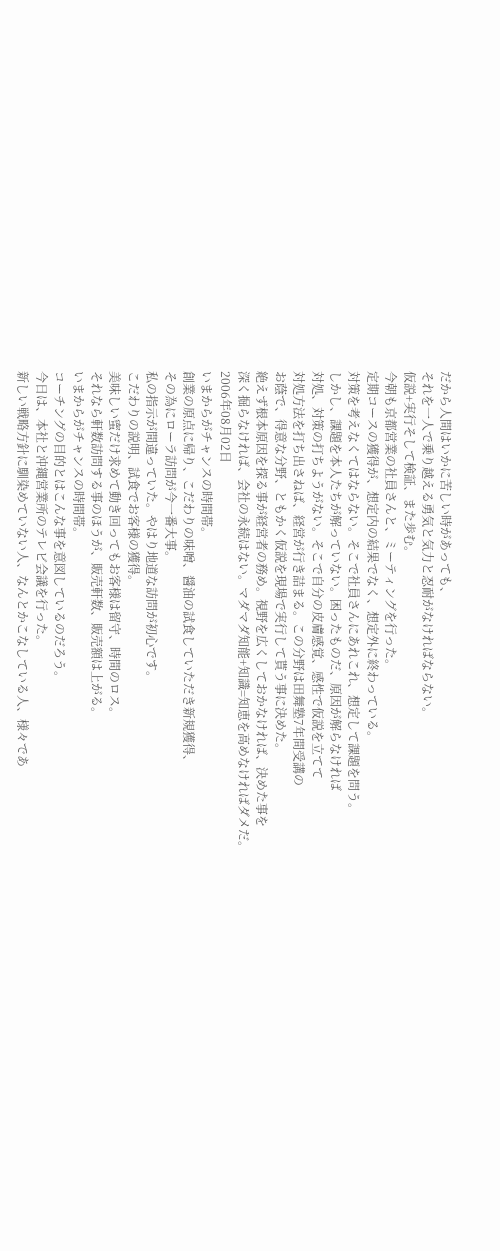だから人間はいかに苦しい時があっても、
それを一人で乗り越える勇気と気力と忍耐がなければならない。
仮説+実行そして検証、また歩む。
今朝も京都営業の社員さんと、ミーティングを行った。
定期コースの獲得が、想定内の結果でなく、想定外に終わっている。
対策を考えなくてはならない。そこで社員さんにあれこれ、想定して課題を問う。
しかし、課題を本人たちが解っていない。困ったものだ、原因が解らなければ
対処、対策の打ちようがない。そこで自分の皮膚感覚、感性で仮説を立てて
対処方法を打ち出さねば、経営が行き詰まる。この分野は田舞塾7年間受講の
お蔭で、得意な分野、ともかく仮説を現場で実行して貰う事に決めた。
絶えず根本原因を探る事が経営者の務め。視野を広くしておかなければ、決めた事を
深く掘らなければ、会社の永続はない。マダマダ知能+知識=知恵を高めなければダメだ。
2006年08月02日
いまからがチャンスの時間帯。
創業の原点に帰り、こだわりの味噌、醤油の試食していただき新規獲得、
その為にローラ訪問が今一番大事。
私の指示が間違っていた。やはり地道な訪問が初心です。
こだわりの説明、試食でお客様の獲得。
美味しい蜜だけ求めて動き回ってもお客様は留守、時間のロス。
それなら軒数訪問する事のほうが、販売軒数、販売額は上がる。
いまからがチャンスの時間帯。
コーチングの目的とはこんな事を意図しているのだろう。
今日は、本社と沖縄営業所のテレビ会議を行った。
新しい戦略方針に馴染めていない人、なんとかこなしている人、様々であ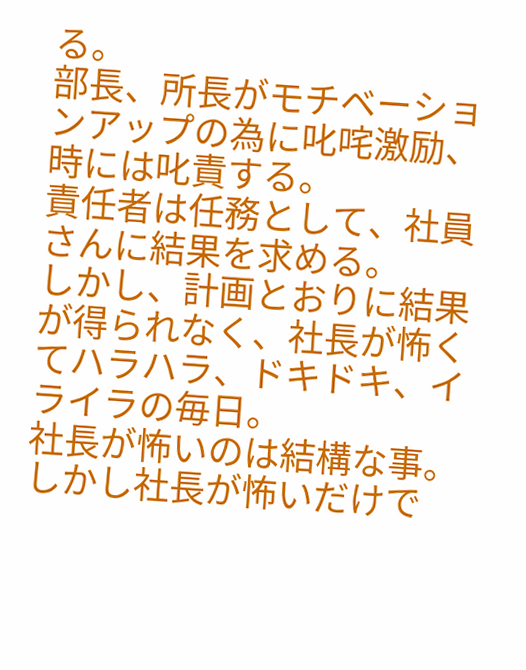る。
部長、所長がモチベーションアップの為に叱咤激励、時には叱責する。
責任者は任務として、社員さんに結果を求める。
しかし、計画とおりに結果が得られなく、社長が怖くてハラハラ、ドキドキ、イライラの毎日。
社長が怖いのは結構な事。しかし社長が怖いだけで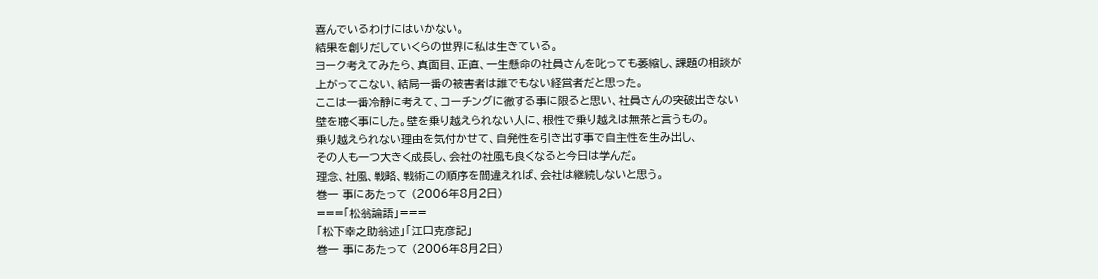喜んでいるわけにはいかない。
結果を創りだしていくらの世界に私は生きている。
ヨーク考えてみたら、真面目、正直、一生懸命の社員さんを叱っても萎縮し、課題の相談が
上がってこない、結局一番の被害者は誰でもない経営者だと思った。
ここは一番冷静に考えて、コーチングに徹する事に限ると思い、社員さんの突破出きない
壁を聴く事にした。壁を乗り越えられない人に、根性で乗り越えは無茶と言うもの。
乗り越えられない理由を気付かせて、自発性を引き出す事で自主性を生み出し、
その人も一つ大きく成長し、会社の社風も良くなると今日は学んだ。
理念、社風、戦略、戦術この順序を間違えれば、会社は継続しないと思う。
巻一 事にあたって (2006年8月2日)
===「松翁論語」===
「松下幸之助翁述」「江口克彦記」
巻一 事にあたって (2006年8月2日)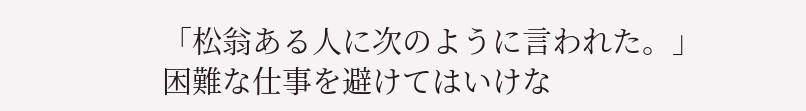「松翁ある人に次のように言われた。」
困難な仕事を避けてはいけな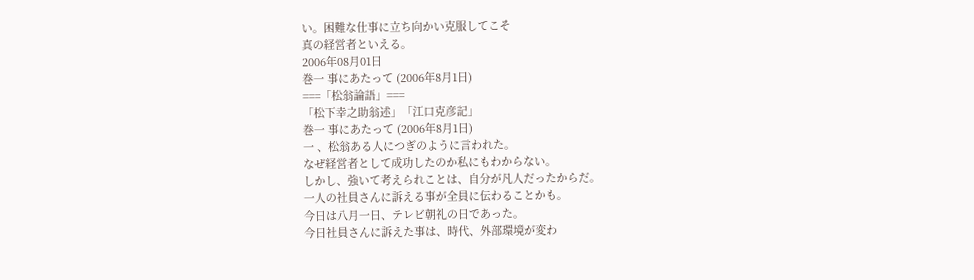い。困難な仕事に立ち向かい克服してこそ
真の経営者といえる。
2006年08月01日
巻一 事にあたって (2006年8月1日)
===「松翁論語」===
「松下幸之助翁述」「江口克彦記」
巻一 事にあたって (2006年8月1日)
一 、松翁ある人につぎのように言われた。
なぜ経営者として成功したのか私にもわからない。
しかし、強いて考えられことは、自分が凡人だったからだ。
一人の社員さんに訴える事が全員に伝わることかも。
今日は八月一日、テレビ朝礼の日であった。
今日社員さんに訴えた事は、時代、外部環境が変わ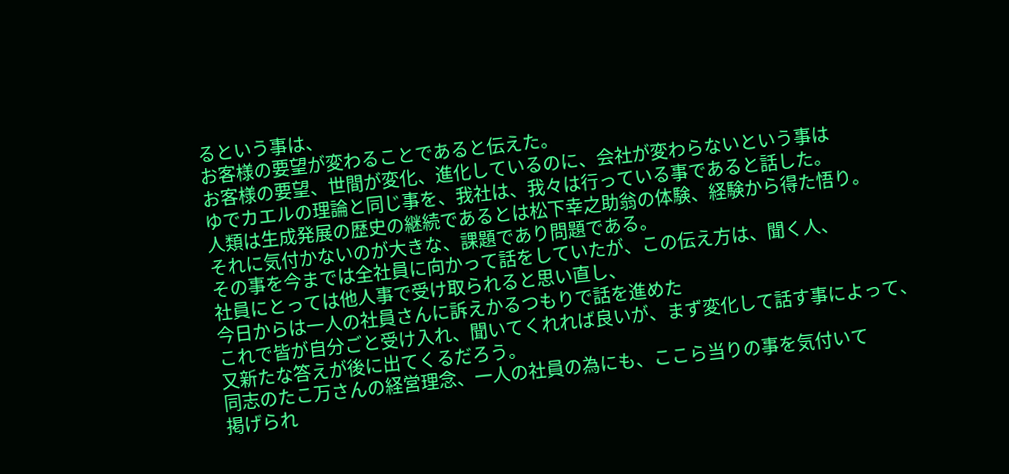るという事は、
お客様の要望が変わることであると伝えた。
お客様の要望、世間が変化、進化しているのに、会社が変わらないという事は
ゆでカエルの理論と同じ事を、我社は、我々は行っている事であると話した。
人類は生成発展の歴史の継続であるとは松下幸之助翁の体験、経験から得た悟り。
それに気付かないのが大きな、課題であり問題である。
その事を今までは全社員に向かって話をしていたが、この伝え方は、聞く人、
社員にとっては他人事で受け取られると思い直し、
今日からは一人の社員さんに訴えかるつもりで話を進めた
これで皆が自分ごと受け入れ、聞いてくれれば良いが、まず変化して話す事によって、
又新たな答えが後に出てくるだろう。
同志のたこ万さんの経営理念、一人の社員の為にも、ここら当りの事を気付いて
掲げられ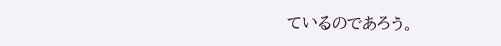ているのであろう。